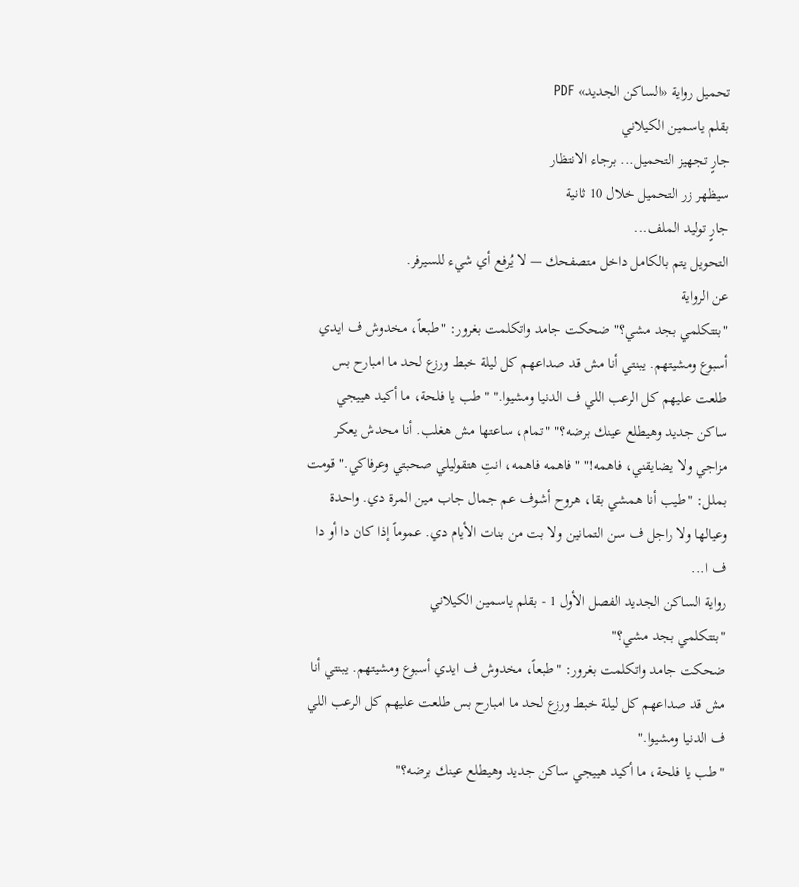تحميل رواية «الساكن الجديد» PDF
بقلم ياسمين الكيلاني
جارٍ تجهيز التحميل... برجاء الانتظار
سيظهر زر التحميل خلال 10 ثانية
جارٍ توليد الملف...
التحويل يتم بالكامل داخل متصفحك — لا يُرفع أي شيء للسيرفر.
عن الرواية
"بتتكلمي بجد مشي؟" ضحكت جامد واتكلمت بغرور: "طبعاً، مخدوش ف ايدي أسبوع ومشيتهم. يبنتي أنا مش قد صداعهم كل ليلة خبط ورزع لحد ما امبارح بس طلعت عليهم كل الرعب اللي ف الدنيا ومشيوا." "طب يا فلحة، ما أكيد هييجي ساكن جديد وهيطلع عينك برضه؟" "تمام، ساعتها مش هغلب. أنا محدش يعكر مزاجي ولا يضايقني، فاهمه!" "فاهمه فاهمه، انتِ هتقوليلي صحبتي وعرفاكي." قومت بملل: "طيب أنا همشي بقا، هروح أشوف عم جمال جاب مين المرة دي. واحدة وعيالها ولا راجل ف سن التمانين ولا بت من بنات الأيام دي. عموماً إذا كان دا أو دا ف ا...
رواية الساكن الجديد الفصل الأول 1 - بقلم ياسمين الكيلاني
"بتتكلمي بجد مشي؟"
ضحكت جامد واتكلمت بغرور: "طبعاً، مخدوش ف ايدي أسبوع ومشيتهم. يبنتي أنا مش قد صداعهم كل ليلة خبط ورزع لحد ما امبارح بس طلعت عليهم كل الرعب اللي ف الدنيا ومشيوا."
"طب يا فلحة، ما أكيد هييجي ساكن جديد وهيطلع عينك برضه؟"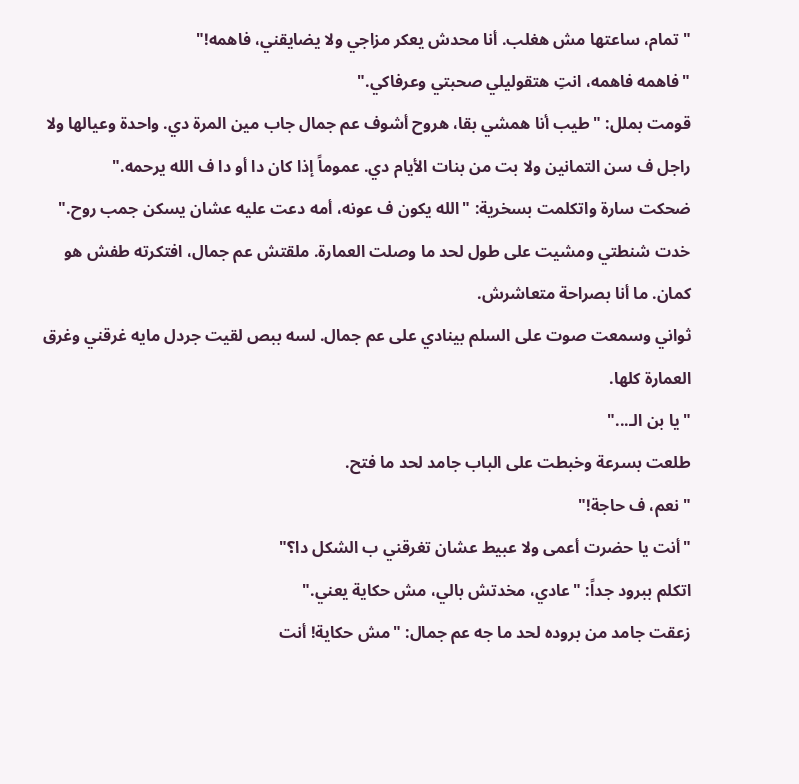"تمام، ساعتها مش هغلب. أنا محدش يعكر مزاجي ولا يضايقني، فاهمه!"
"فاهمه فاهمه، انتِ هتقوليلي صحبتي وعرفاكي."
قومت بملل: "طيب أنا همشي بقا، هروح أشوف عم جمال جاب مين المرة دي. واحدة وعيالها ولا راجل ف سن التمانين ولا بت من بنات الأيام دي. عموماً إذا كان دا أو دا ف الله يرحمه."
ضحكت سارة واتكلمت بسخرية: "الله يكون ف عونه، أمه دعت عليه عشان يسكن جمب روح."
خدت شنطتي ومشيت على طول لحد ما وصلت العمارة. ملقتش عم جمال، افتكرته طفش هو كمان. ما أنا بصراحة متعاشرش.
ثواني وسمعت صوت على السلم بينادي على عم جمال. لسه ببص لقيت جردل مايه غرقني وغرق العمارة كلها.
"يا بن الـ..."
طلعت بسرعة وخبطت على الباب جامد لحد ما فتح.
"نعم، ف حاجة!"
"أنت يا حضرت أعمى ولا عبيط عشان تغرقني ب الشكل دا؟"
اتكلم ببرود جداً: "عادي، مخدتش بالي، مش حكاية يعني."
زعقت جامد من بروده لحد ما جه عم جمال: "مش حكاية! أنت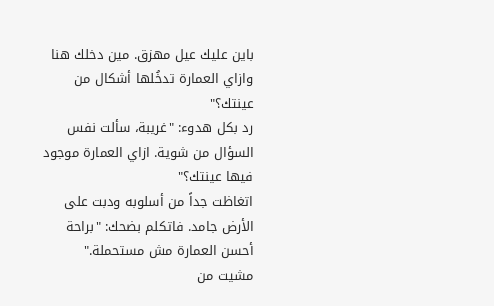باين عليك عيل مهزق. مين دخلك هنا وازاي العمارة تدخُلها أشكال من عينتك؟"
رد بكل هدوء: "غريبة، سألت نفس السؤال من شوية. ازاي العمارة موجود فيها عينتك؟"
اتغاظت جداً من أسلوبه ودبت على الأرض جامد. فاتكلم بضحك: "براحة أحسن العمارة مش مستحملة."
مشيت من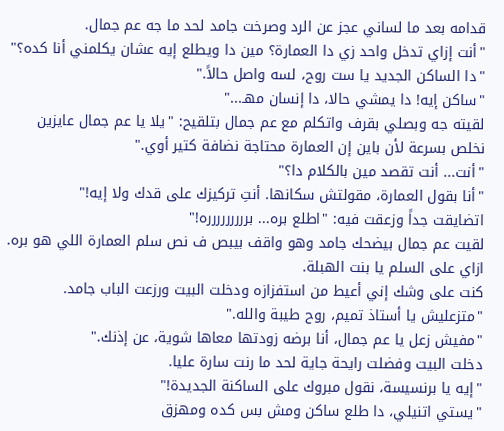قدامه بعد ما لساني عجز عن الرد وصرخت جامد لحد ما جه عم جمال.
"أنت إزاي تدخل واحد زي دا العمارة؟ مين دا ويطلع إيه عشان يكلمني أنا كده؟"
"دا الساكن الجديد يا ست روح، لسه واصل حالاً."
"ساكن إيه! دا يمشي حالا، دا إنسان مهـ..."
لقيته جه وبصلي بقرف واتكلم مع عم جمال بتلقيح: "يلا يا عم جمال عايزين نخلص بسرعة لأن باين إن العمارة محتاجة نضافة كتير أوي."
"أنت... أنت تقصد مين بالكلام دا؟"
"أنا بقول العمارة، مقولتش سكانها. أنتِ تركيزك على قدك ولا إيه!"
اتضايقت جداً وزعقت فيه: "اطلع بره... بررررررررره!"
لقيت عم جمال بيضحك جامد وهو واقف بيبص ف نص سلم العمارة اللي هو بره. ازاي على السلم يا بنت الهبلة.
كنت على وشك إني أعيط من استفزازه ودخلت البيت ورزعت الباب جامد.
"متزعليش يا أستاذ تميم، روح طيبة والله."
"مفيش زعل يا عم جمال، أنا برضه زودتها معاها شوية، عن إذنك."
دخلت البيت وفضلت رايحة جاية لحد ما رنت سارة عليا.
"إيه يا برنسيسة، نقول مبروك على الساكنة الجديدة!"
"يستي اتنيلي، دا طلع ساكن ومش بس كده ومهزق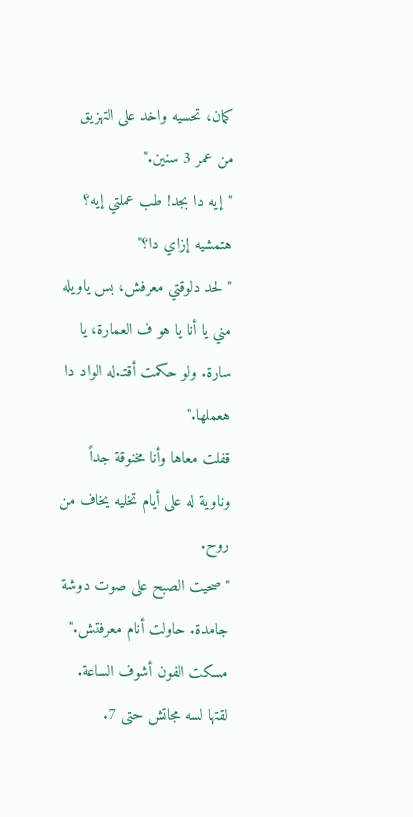كمان، تحسيه واخد على التهزيق من عمر 3 سنين."
"إيه دا بجد! طب عملتي إيه؟ هتمشيه إزاي دا؟"
"لحد دلوقتي معرفش، بس ياويله مني يا أنا يا هو ف العمارة، يا سارة. ولو حكمت أقتـ.له الواد دا هعملها."
قفلت معاها وأنا مخنوقة جداً وناوية له على أيام تخليه يخاف من روح.
"صحيت الصبح على صوت دوشة جامدة. حاولت أنام معرفتش."
مسكت الفون أشوف الساعة. لقتها لسه مجاتش حتى 7.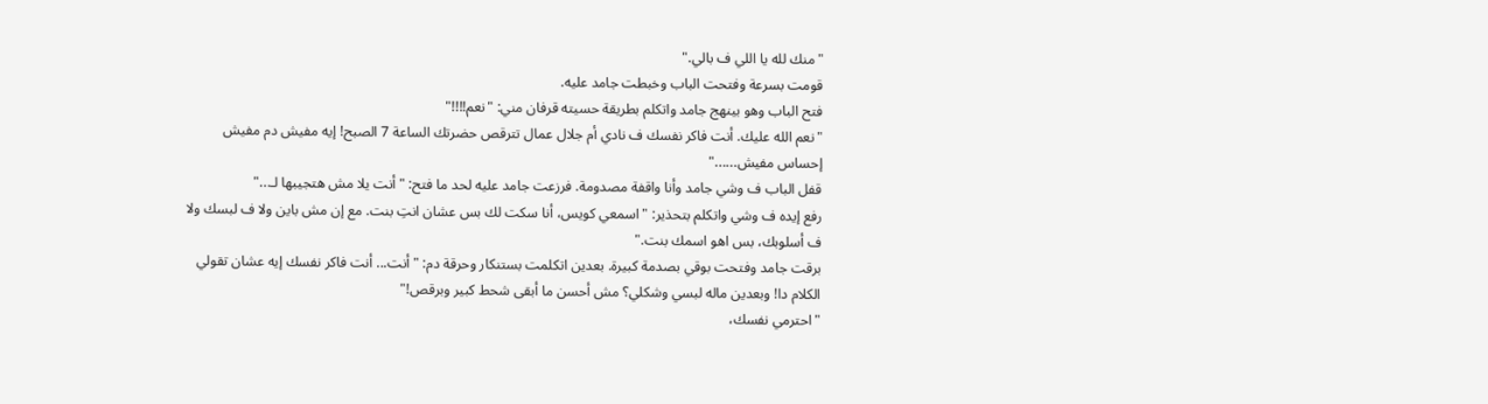"منك لله يا اللي ف بالي."
قومت بسرعة وفتحت الباب وخبطت جامد عليه.
فتح الباب وهو بينهج جامد واتكلم بطريقة حسيته قرفان مني: "نعم!!!!"
"نعم الله عليك. أنت فاكر نفسك ف نادي أم جلال عمال تترقص حضرتك الساعة 7 الصبح! إيه مفيش دم مفيش إحساس مفيش......"
قفل الباب ف وشي جامد وأنا واقفة مصدومة. فرزعت جامد عليه لحد ما فتح: "أنت يلا مش هتجيبها لـ..."
رفع إيده ف وشي واتكلم بتحذير: "اسمعي كويس، أنا سكت لك بس عشان انتِ بنت. مع إن مش باين ولا ف لبسك ولا ف أسلوبك، بس اهو اسمك بنت."
برقت جامد وفتحت بوقي بصدمة كبيرة. بعدين اتكلمت بستنكار وحرقة دم: "أنت... أنت فاكر نفسك إيه عشان تقولي الكلام دا! وبعدين ماله لبسي وشكلي؟ مش أحسن ما أبقى شحط كبير وبرقص!"
"احترمي نفسك،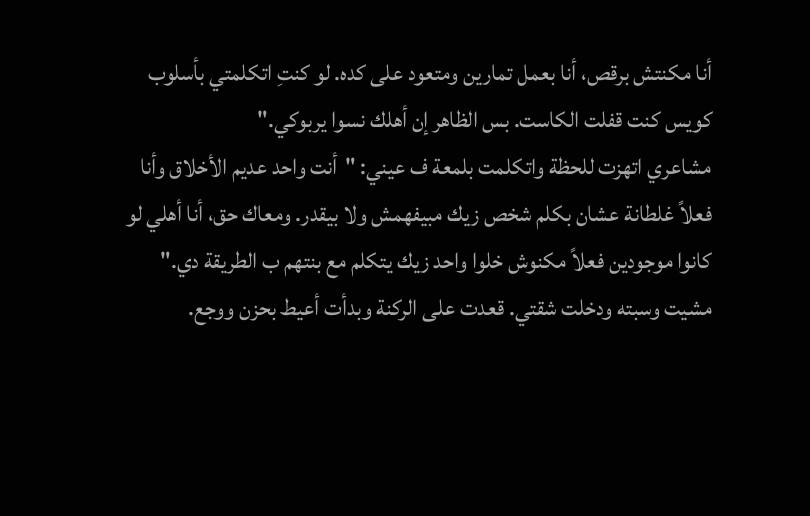أنا مكنتش برقص، أنا بعمل تمارين ومتعود على كده. لو كنتِ اتكلمتي بأسلوب كويس كنت قفلت الكاست. بس الظاهر إن أهلك نسوا يربوكي."
مشاعري اتهزت للحظة واتكلمت بلمعة ف عيني: "أنت واحد عديم الأخلاق وأنا فعلاً غلطانة عشان بكلم شخص زيك مبيفهمش ولا بيقدر. ومعاك حق، أنا أهلي لو كانوا موجودين فعلاً مكنوش خلوا واحد زيك يتكلم مع بنتهم ب الطريقة دي."
مشيت وسبته ودخلت شقتي. قعدت على الركنة وبدأت أعيط بحزن ووجع.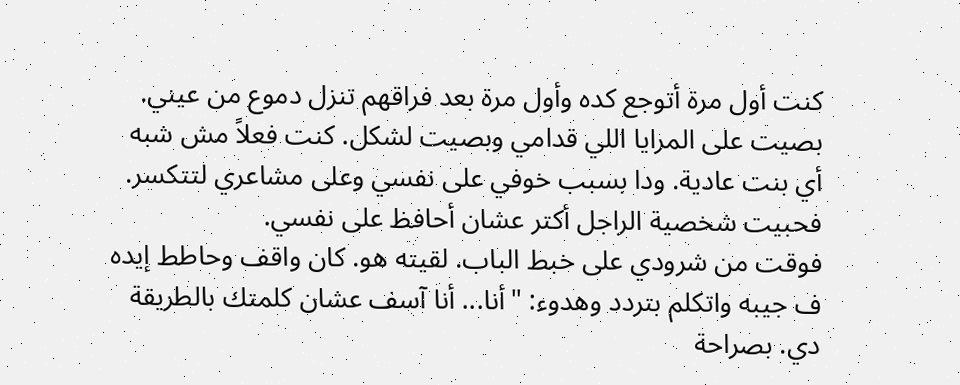كنت أول مرة أتوجع كده وأول مرة بعد فراقهم تنزل دموع من عيني.
بصيت على المرايا اللي قدامي وبصيت لشكل. كنت فعلاً مش شبه أي بنت عادية. ودا بسبب خوفي على نفسي وعلى مشاعري لتتكسر. فحبيت شخصية الراجل أكتر عشان أحافظ على نفسي.
فوقت من شرودي على خبط الباب. لقيته هو. كان واقف وحاطط إيده ف جيبه واتكلم بتردد وهدوء: "أنا... أنا آسف عشان كلمتك بالطريقة دي. بصراحة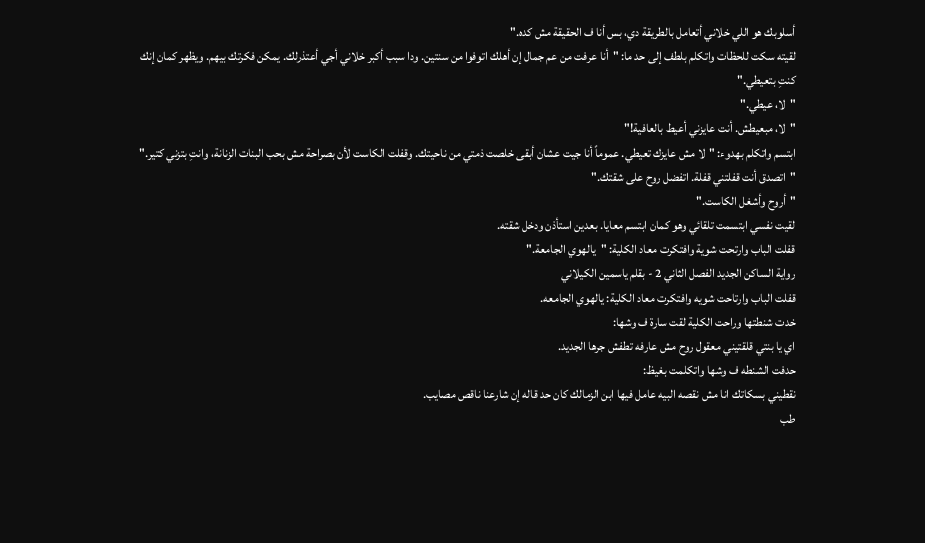أسلوبك هو اللي خلاني أتعامل بالطريقة دي، بس أنا ف الحقيقة مش كده."
لقيته سكت للحظات واتكلم بلطف إلى حد ما: "أنا عرفت من عم جمال إن أهلك اتوفوا من سنتين. ودا سبب أكبر خلاني أجي أعتذرلك. يمكن فكرتك بيهم. ويظهر كمان إنك كنتِ بتعيطي."
"لا، عيطي."
"لا، مبعيطش. أنت عايزني أعيط بالعافية!"
ابتسم واتكلم بهدوء: "لا مش عايزك تعيطي. عموماً أنا جيت عشان أبقى خلصت ذمتي من ناحيتك. وقفلت الكاست لأن بصراحة مش بحب البنات الزنانة، وانتِ بتزني كتير."
"اتصدق أنت قفلتني قفلة. اتفضل روح على شقتك."
"أروح وأشغل الكاست."
لقيت نفسي ابتسمت تلقائي وهو كمان ابتسم معايا. بعدين استأذن ودخل شقته.
قفلت الباب وارتحت شوية وافتكرت معاد الكلية: "يالهوي الجامعة."
رواية الساكن الجديد الفصل الثاني 2 - بقلم ياسمين الكيلاني
قفلت الباب وارتاحت شويه وافتكرت معاد الكلية: يالهوي الجامعه.
خدت شنطتها وراحت الكلية لقت سارة ف وشها:
اي يا بنتي قلقتيني معقول روح مش عارفه تطفش جرها الجديد.
حدفت الشنطه ف وشها واتكلمت بغيظ:
نقطيني بسكاتك انا مش نقصه البيه عامل فيها ابن الزمالك كان حد قاله إن شارعنا ناقص مصايب.
طب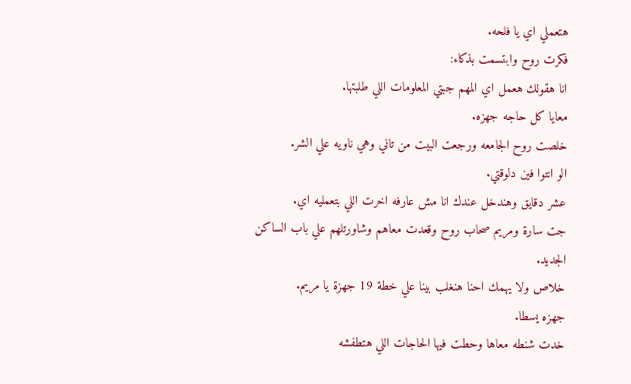هتعملي اي يا فلحه.
فكرت روح وابتسمت بذكاء:
انا هقولك هعمل اي المهم جبتي المعلومات اللي طلبتها.
معايا كل حاجه جهزه.
خلصت روح الجامعه ورجعت البيت من تاني وهي ناويه علي الشر.
الو انتوا فين دلوقتي.
عشر دقايق وهندخل عندك انا مش عارفه اخرت اللي بتعمليه اي.
جت سارة ومريم صحاب روح وقعدت معاهم وشاورتلهم علي باب الساكن الجديد.
خلاص ولا يهمك احنا هنغلب بينا علي خطة 19 جهزة يا مريم.
جهزه يسطا.
خدت شنطه معاها وحطت فيها الحاجات اللي هتطفشه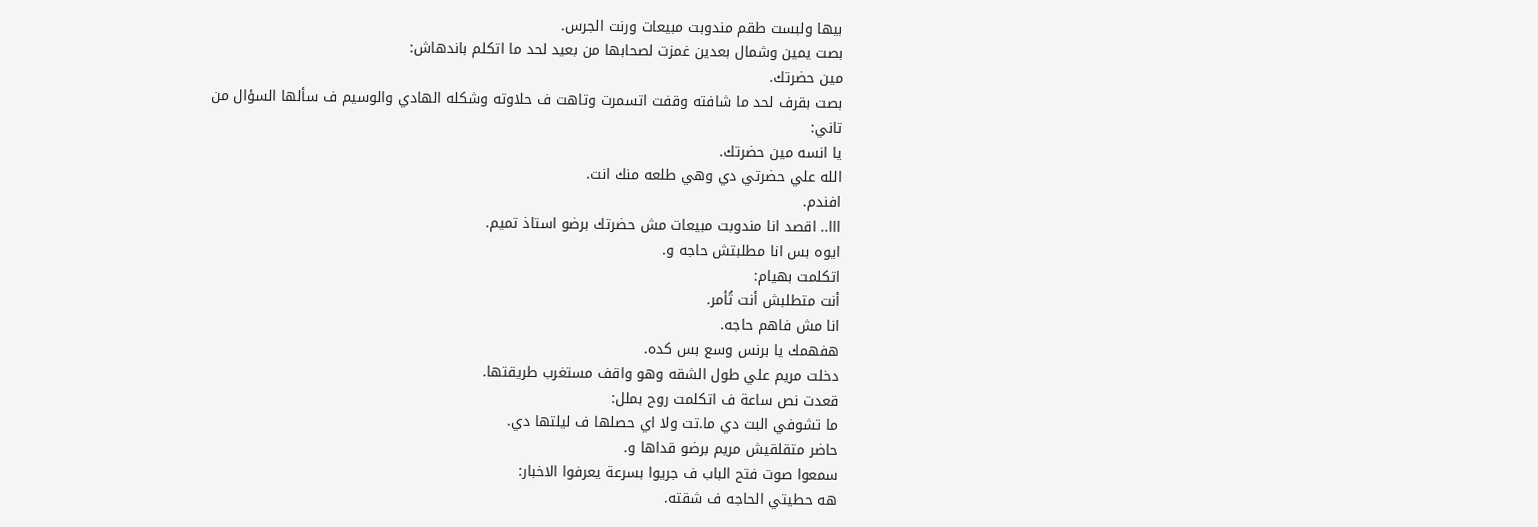بيها ولبست طقم مندوبت مبيعات ورنت الجرس.
بصت يمين وشمال بعدين غمزت لصحابها من بعيد لحد ما اتكلم باندهاش:
مين حضرتك.
بصت بقرف لحد ما شافته وقفت اتسمرت وتاهت ف حلاوته وشكله الهادي والوسيم ف سألها السؤال من تاني:
يا انسه مين حضرتك.
الله علي حضرتي دي وهي طلعه منك انت.
افندم.
ااا.. اقصد انا مندوبت مبيعات مش حضرتك برضو استاذ تميم.
ايوه بس انا مطلبتش حاجه و.
اتكلمت بهيام:
أنت متطلبش أنت تُأمر.
انا مش فاهم حاجه.
هفهمك يا برنس وسع بس كده.
دخلت مريم علي طول الشقه وهو واقف مستغرب طريقتها.
قعدت نص ساعة ف اتكلمت روح بملل:
ما تشوفي البت دي ما.تت ولا اي حصلها ف ليلتها دي.
حاضر متقلقيش مريم برضو قداها و.
سمعوا صوت فتح الباب ف جريوا بسرعة يعرفوا الاخبار:
هه حطيتي الحاجه ف شقته.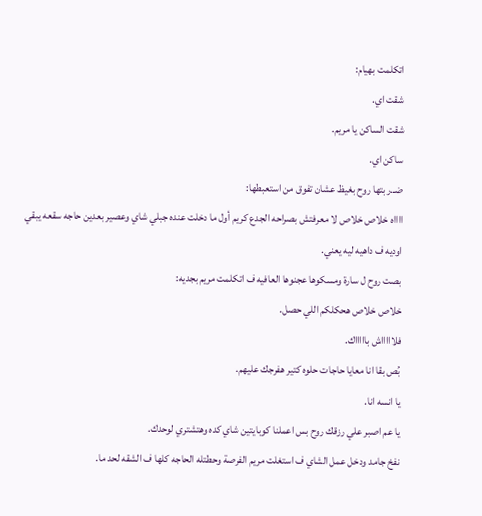اتكلمت بهيام:
شقت اي.
شقت الساكن يا مريم.
ساكن اي.
ضـ.ربتها روح بغيظ عشان تفوق من استعبطها:
ااااه خلاص خلاص لا معرفتش بصراحه الجدع كريم أول ما دخلت عنده جبلي شاي وعصير بعدين حاجه سقعه يبقي اوديه ف داهيه ليه يعني.
بصت روح ل سارة ومسكوها عجنوها العافيه ف اتكلمت مريم بجديه:
خلاص خلاص هحكلكم اللي حصل.
فلاااااش باااااك.
بُص بقا انا معايا حاجات حلوه كتير هفرجك عليهم.
يا انسه انا.
يا عم اصبر علي رزقك روح بس اعملنا كوبايتين شاي كده وهتشتري لوحدك.
نفخ جامد ودخل عمل الشاي ف استغلت مريم الفرصة وحطتله الحاجه كلها ف الشقه لحد ما.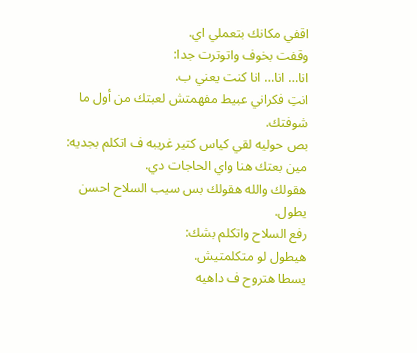اقفي مكانك بتعملي اي.
وقفت بخوف واتوترت جدا:
انا… انا… انا كنت يعني ب.
انتِ فكراني عبيط مفهمتش لعبتك من أول ما شوفتك.
بص حوليه لقي كياس كتير غريبه ف اتكلم بجديه:
مين بعتك هنا واي الحاجات دي.
هقولك والله هقولك بس سيب السلاح احسن يطول.
رفع السلاح واتكلم بشك:
هيطول لو متكلمتيش.
يسطا هتروح ف داهيه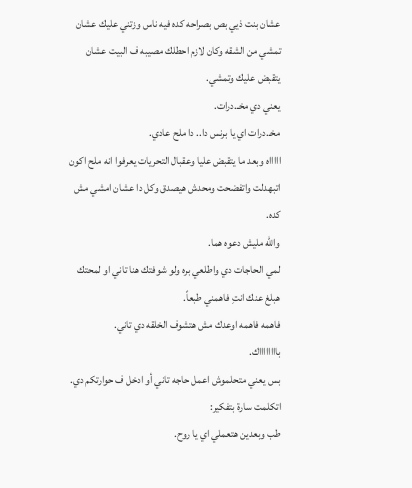عشان بنت ذيي بص بصراحه كده فيه ناس وزتني عليك عشان تمشي من الشقه وكان لازم احطلك مصيبه ف البيت عشان يتقبض عليك وتمشي.
يعني دي مخـ.درات.
مخـ.درات اي يا برنس دا.. دا ملح عادي.
اااااه وبعد ما يتقبض عليا وعقبال التحريات يعرفوا انه ملح اكون اتبهدلت واتفضحت ومحدش هيصدق وكل دا عشان امشي مش كده.
والله مليش دعوه هما.
لمي الحاجات دي واطلعي بره ولو شوفتك هنا تاني او لمحتك هبلغ عنك انتِ فاهمني طبعاً.
فاهمه فاهمه اوعدك مش هتشوف الخلقه دي تاني.
بااااااااك.
بس يعني متحلموش اعمل حاجه تاني أو ادخل ف حوارتكم دي.
اتكلمت سارة بتفكير:
طب وبعدين هتعملي اي يا روح.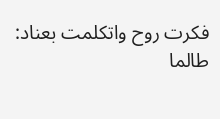فكرت روح واتكلمت بعناد:
طالما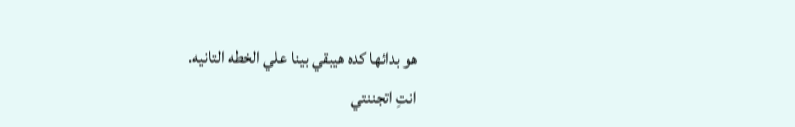هو بدائها كده هيبقي بينا علي الخطه التانيه.
انتِ اتجننتي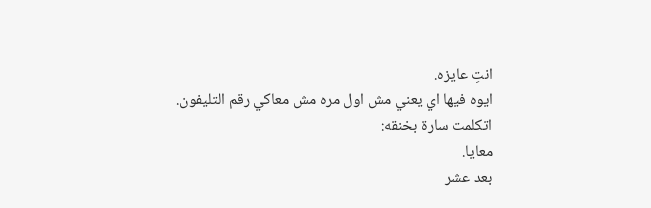انتِ عايزه.
ايوه فيها اي يعني مش اول مره مش معاكي رقم التليفون.
اتكلمت سارة بخنقه:
معايا.
بعد عشر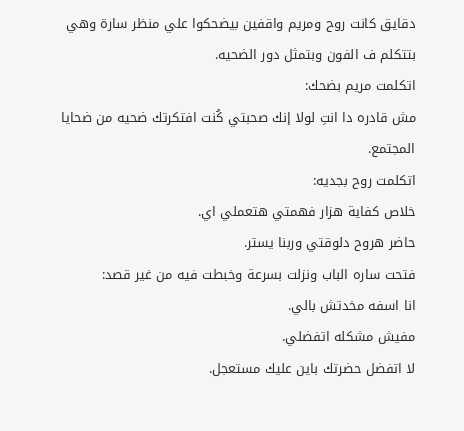دقايق كانت روح ومريم واقفين بيضحكوا علي منظر سارة وهي بتتكلم ف الفون وبتمثل دور الضحيه.
اتكلمت مريم بضحك:
مش قادره دا انتِ لولا إنك صحبتي كُنت افتكرتك ضحيه من ضحايا المجتمع.
اتكلمت روح بجديه:
خلاص كفاية هزار فهمتي هتعملي اي.
حاضر هروح دلوقتي وربنا يستر.
فتحت ساره الباب ونزلت بسرعة وخبطت فيه من غير قصد:
انا اسفه مخدتش بالي.
مفيش مشكله اتفضلي.
لا اتفضل حضرتك باين عليك مستعجل.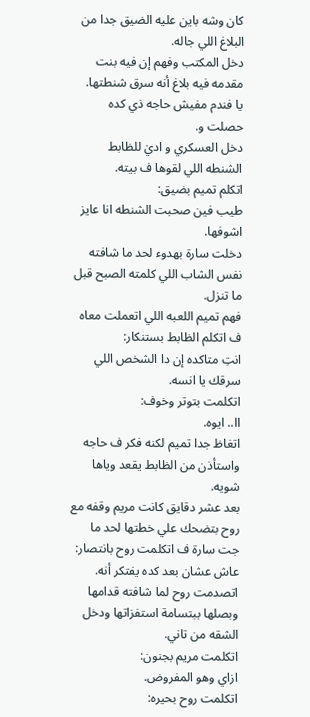كان وشه باين عليه الضيق جدا من البلاغ اللي جاله.
دخل المكتب وفهم إن فيه بنت مقدمه فيه بلاغ أنه سرق شنطتها.
يا فندم مفيش حاجه ذي كده حصلت و.
دخل العسكري و اديٰ للظابط الشنطه اللي لقوها ف بيته.
اتكلم تميم بضيق:
طيب فين صحبت الشنطه انا عايز اشوفها.
دخلت سارة بهدوء لحد ما شافته نفس الشاب اللي كلمته الصبح قبل ما تنزل.
فهم تميم اللعبه اللي اتعملت معاه ف اتكلم الظابط بستنكار:
انتِ متاكده إن دا الشخص اللي سرقك يا انسه.
اتكلمت بتوتر وخوف:
اا.. ايوه.
اتغاظ جدا تميم لكنه فكر ف حاجه واستأذن من الظابط يقعد وياها شويه.
بعد عشر دقايق كانت مريم وقفه مع روح بتضحك علي خطتها لحد ما جت سارة ف اتكلمت روح بانتصار:
عاش عشان بعد كده يفتكر أنه.
اتصدمت روح لما شافته قدامها وبصلها ببتسامة استفزاتها ودخل الشقه من تاني.
اتكلمت مريم بجنون:
ازاي وهو المفروض.
اتكلمت روح بحيره: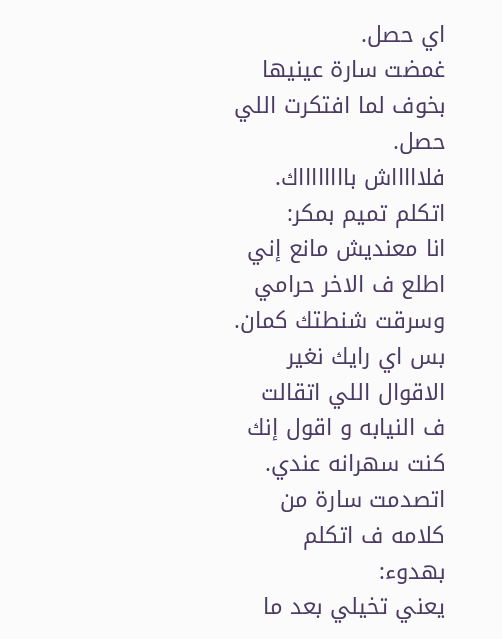اي حصل.
غمضت سارة عينيها بخوف لما افتكرت اللي حصل.
فلاااااش بااااااااك.
اتكلم تميم بمكر:
انا معنديش مانع إني اطلع ف الاخر حرامي وسرقت شنطتك كمان.
بس اي رايك نغير الاقوال اللي اتقالت ف النيابه و اقول إنك كنت سهرانه عندي.
اتصدمت سارة من كلامه ف اتكلم بهدوء:
يعني تخيلي بعد ما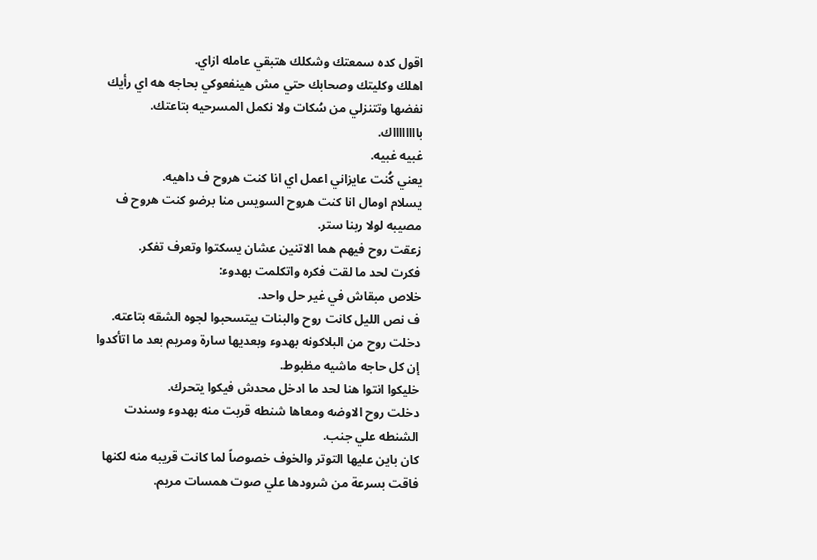اقول كده سمعتك وشكلك هتبقي عامله ازاي.
اهلك وكليتك وصحابك حتي مش هينفعوكي بحاجه هه اي رأيك نفضها وتتنزلي من سُكات ولا نكمل المسرحيه بتاعتك.
بااااااااك.
غبيه غبيه.
يعني كُنت عايزاني اعمل اي انا كنت هروح ف داهيه.
يسلام اومال انا كنت هروح السويس منا برضو كنت هروح ف مصيبه لولا ربنا ستر.
زعقت روح فيهم هما الاتنين عشان يسكتوا وتعرف تفكر.
فكرت لحد ما لقت فكره واتكلمت بهدوء:
خلاص مبقاش في غير حل واحد.
ف نص الليل كانت روح والبنات بيتسحبوا لجوه الشقه بتاعته.
دخلت روح من البلاكونه بهدوء وبعديها سارة ومريم بعد ما اتأكدوا إن كل حاجه ماشيه مظبوط.
خليكوا انتوا هنا لحد ما ادخل محدش فيكوا يتحرك.
دخلت روح الاوضه ومعاها شنطه قربت منه بهدوء وسندت الشنطه علي جنب.
كان باين عليها التوتر والخوف خصوصاً لما كانت قريبه منه لكنها فاقت بسرعة من شرودها علي صوت همسات مريم.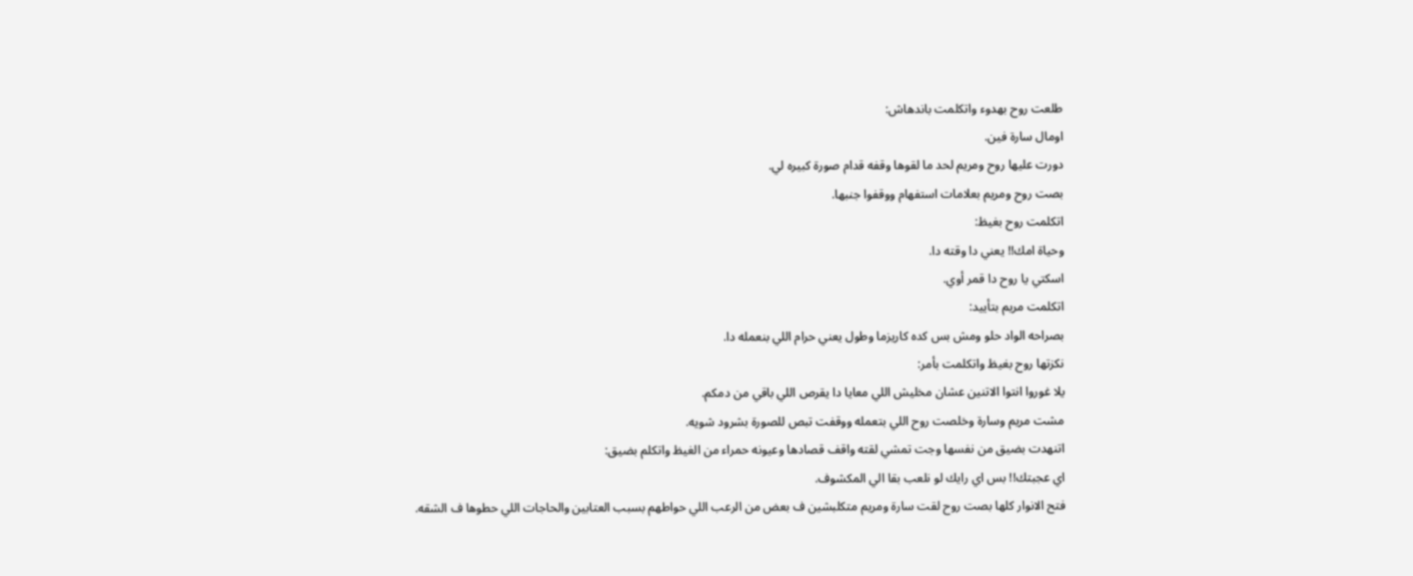طلعت روح بهدوء واتكلمت باندهاش:
اومال سارة فين.
دورت عليها روح ومريم لحد ما لقوها وقفه قدام صورة كبيره لي.
بصت روح ومريم بعلامات استفهام ووقفوا جنبها.
اتكلمت روح بغيظ:
وحياة امك!! يعني دا وقته دا.
اسكتي يا روح دا قمر أوي.
اتكلمت مريم بتأييد:
بصراحه الواد حلو ومش بس كده كاريزما وطول يعني حرام اللي بنعمله دا.
نكزتها روح بغيظ واتكلمت بأمر:
يلا غوروا انتوا الاتنين عشان مخليش اللي معايا دا يقرص اللي باقي من دمكم.
مشت مريم وسارة وخلصت روح اللي بتعمله ووقفت تبص للصورة بشرود شويه.
اتنهدت بضيق من نفسها وجت تمشي لقته واقف قصادها وعيونه حمراء من الغيظ واتكلم بضيق:
اي عجبتك!! بس اي رايك لو نلعب بقا الي المكشوف.
فتح الانوار كلها بصت روح لقت سارة ومريم متكلبشين ف بعض من الرعب اللي حواطهم بسبب العتابين والحاجات اللي حطوها ف الشقه.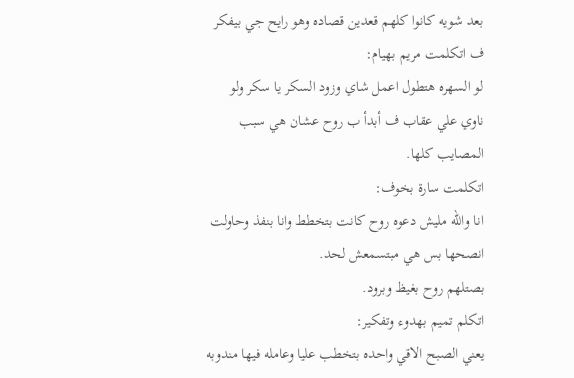بعد شويه كانوا كلهم قعدين قصاده وهو رايح جي بيفكر ف اتكلمت مريم بهيام:
لو السهره هتطول اعمل شاي وزود السكر يا سكر ولو ناوي علي عقاب ف أبدأ ب روح عشان هي سبب المصايب كلها.
اتكلمت سارة بخوف:
انا والله مليش دعوه روح كانت بتخطط وانا بنفذ وحاولت انصحها بس هي مبتسمعش لحد.
بصتلهم روح بغيظ وبرود.
اتكلم تميم بهدوء وتفكير:
يعني الصبح الاقي واحده بتخطب عليا وعامله فيها مندوبه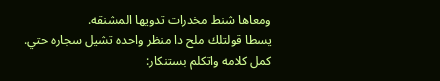ومعاها شنط مخدرات تدويها المشنقه.
يسطا قولتلك ملح دا منظر واحده تشيل سجاره حتي.
كمل كلامه واتكلم بستنكار: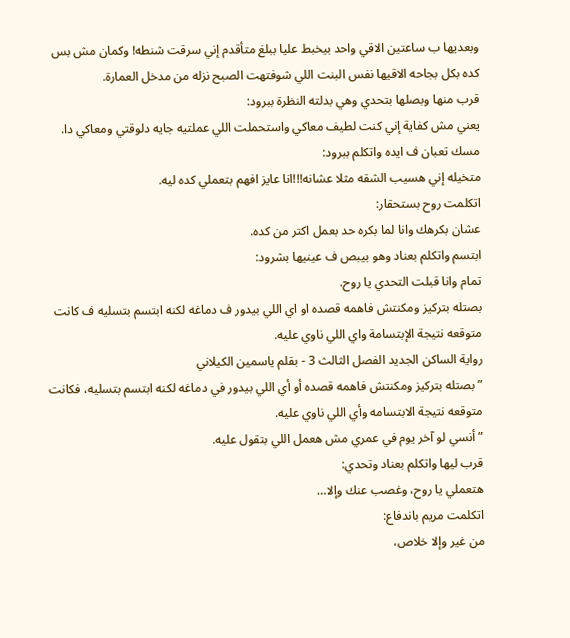وبعديها ب ساعتين الاقي واحد بيخبط عليا ببلغ متأقدم إني سرقت شنطه! وكمان مش بس كده بكل بجاحه الاقيها نفس البنت اللي شوفتهت الصبح نزله من مدخل العمارة.
قرب منها وبصلها بتحدي وهي بدلته النظرة ببرود:
يعني مش كفاية إني كنت لطيف معاكي واستحملت اللي عملتيه جايه دلوقتي ومعاكي دا.
مسك تعبان ف ايده واتكلم ببرود:
متخيله إني هسيب الشقه مثلا عشانه!!!انا عايز افهم بتعملي كده ليه.
اتكلمت روح بستحقار:
عشان بكرهك وانا لما بكره حد بعمل اكتر من كده.
ابتسم واتكلم بعناد وهو بيبص ف عينيها بشرود:
تمام وانا قبلت التحدي يا روح.
بصتله بتركيز ومكنتش فاهمه قصده او اي اللي بيدور ف دماغه لكنه ابتسم بتسليه ف كانت متوقعه نتيجة الإبتسامة واي اللي ناوي عليه.
رواية الساكن الجديد الفصل الثالث 3 - بقلم ياسمين الكيلاني
” بصتله بتركيز ومكنتش فاهمه قصده أو أي اللي بيدور في دماغه لكنه ابتسم بتسليه، فكانت متوقعه نتيجة الابتسامه وأي اللي ناوي عليه.
” أنسي لو آخر يوم في عمري مش هعمل اللي بتقول عليه.
قرب ليها واتكلم بعناد وتحدي:
هتعملي يا روح، وغصب عنك وإلا…
اتكلمت مريم باندفاع:
من غير وإلا خلاص،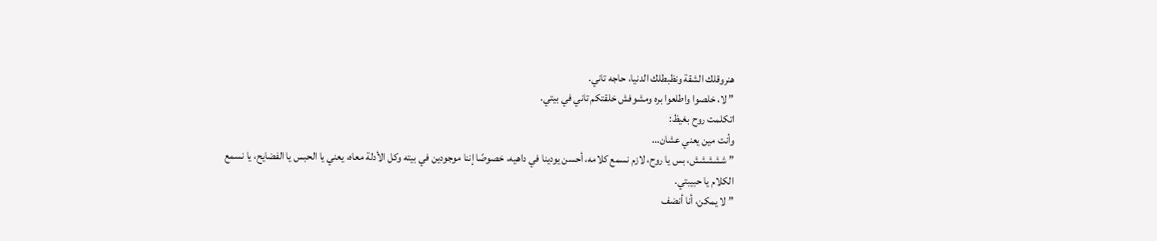هنروقلك الشقة ونظبطلك الدنيا، حاجه تاني.
” لا، خلصوا واطلعوا بره ومشوفش خلقتكم تاني في بيتي.
اتكلمت روح بغيظ:
وأنت مين يعني عشان…
” ششششش، بس يا روح، لازم نسمع كلامه، أحسن يودينا في داهيه، خصوصًا إننا موجودين في بيته وكل الأدلة معاه، يعني يا الحبس يا الفضايح، يا نسمع الكلام يا حبيبتي.
” لا يمكن، أنا أنضف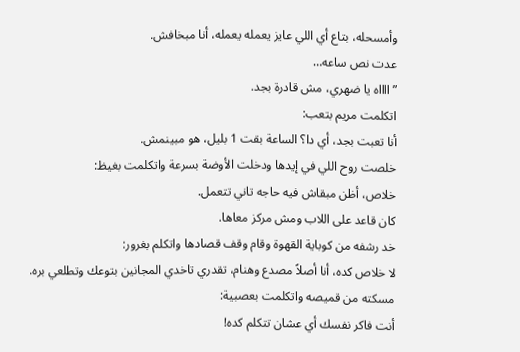وأمسحله، بتاع أي اللي عايز يعمله يعمله، أنا مبخافش.
عدت نص ساعه…
” ااااه يا ضهري، مش قادرة بجد.
اتكلمت مريم بتعب:
أنا تعبت بجد، أي دا؟ الساعة بقت 1 بليل، هو مبينمش.
خلصت روح اللي في إيدها ودخلت الأوضة بسرعة واتكلمت بغيظ:
خلاص، أظن مبقاش فيه حاجه تاني تتعمل.
كان قاعد على اللاب ومش مركز معاها.
خد رشفه من كوباية القهوة وقام وقف قصادها واتكلم بغرور:
لا خلاص كده، أنا أصلاً مصدع وهنام، تقدري تاخدي المجانين بتوعك وتطلعي بره.
مسكته من قميصه واتكلمت بعصبية:
أنت فاكر نفسك أي عشان تتكلم كده!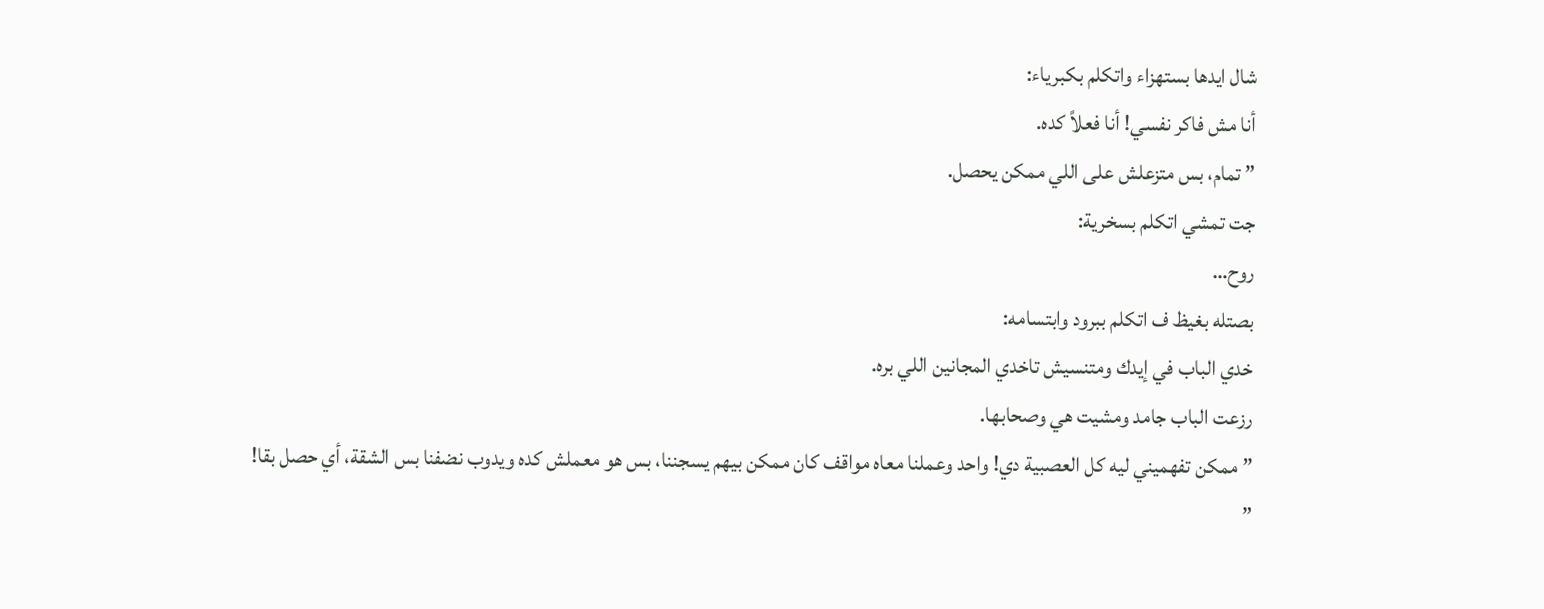شال ايدها بستهزاء واتكلم بكبرياء:
أنا مش فاكر نفسي! أنا فعلاً كده.
” تمام، بس متزعلش على اللي ممكن يحصل.
جت تمشي اتكلم بسخرية:
روح…
بصتله بغيظ ف اتكلم ببرود وابتسامه:
خدي الباب في إيدك ومتنسيش تاخدي المجانين اللي بره.
رزعت الباب جامد ومشيت هي وصحابها.
” ممكن تفهميني ليه كل العصبية دي! واحد وعملنا معاه مواقف كان ممكن بيهم يسجننا، بس هو معملش كده ويدوب نضفنا بس الشقة، أي حصل بقا!
”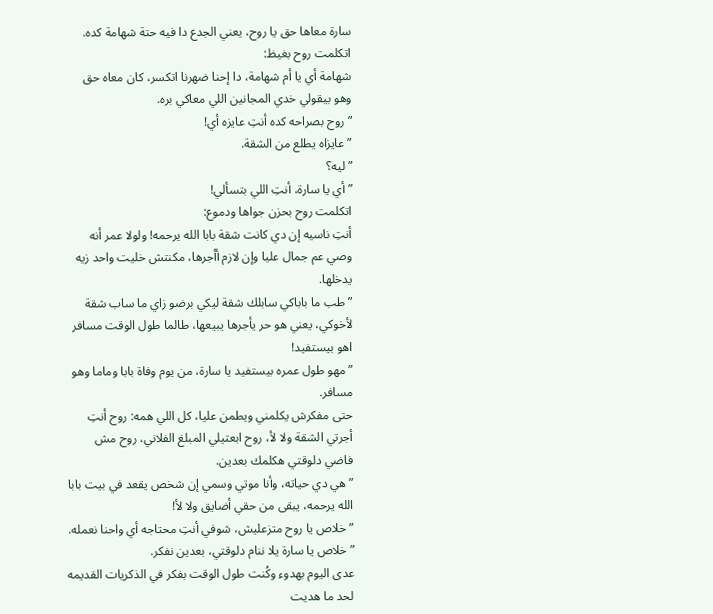سارة معاها حق يا روح، يعني الجدع دا فيه حتة شهامة كده.
اتكلمت روح بغيظ:
شهامة أي يا أم شهامة، دا إحنا ضهرنا اتكسر، كان معاه حق وهو بيقولي خدي المجانين اللي معاكي بره.
” روح بصراحه كده أنتِ عايزه أي!
” عايزاه يطلع من الشقة.
” ليه؟
” أي يا سارة، أنتِ اللي بتسألي!
اتكلمت روح بحزن جواها ودموع:
أنتِ ناسيه إن دي كانت شقة بابا الله يرحمه! ولولا عمر أنه وصي عم جمال عليا وإن لازم أأجرها، مكنتش خليت واحد زيه يدخلها.
” طب ما باباكي سابلك شقة ليكي برضو زاي ما ساب شقة لأخوكي، يعني هو حر يأجرها يبيعها، طالما طول الوقت مسافر اهو بيستفيد!
” مهو طول عمره بيستفيد يا سارة، من يوم وفاة بابا وماما وهو مسافر.
حتى مفكرش يكلمني ويطمن عليا، كل اللي همه: روح أنتِ أجرتي الشقة ولا لأ، روح ابعتيلي المبلغ الفلاني، روح مش فاضي دلوقتي هكلمك بعدين.
” هي دي حياته، وأنا موتي وسمي إن شخص يقعد في بيت بابا الله يرحمه، يبقى من حقي أضايق ولا لأ!
” خلاص يا روح متزعليش، شوفي أنتِ محتاجه أي واحنا نعمله.
” خلاص يا سارة يلا ننام دلوقتي، بعدين نفكر.
عدى اليوم بهدوء وكُنت طول الوقت بفكر في الذكريات القديمه لحد ما هديت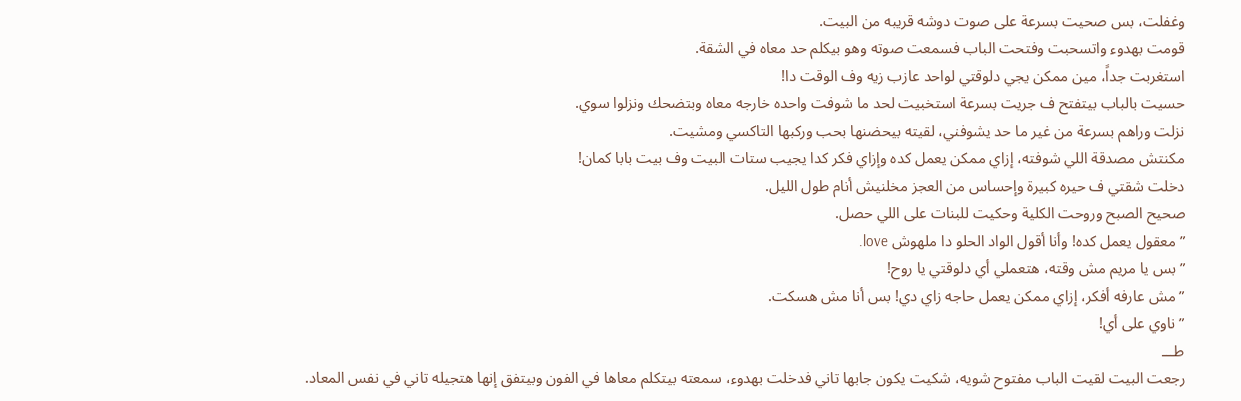وغفلت، بس صحيت بسرعة على صوت دوشه قريبه من البيت.
قومت بهدوء واتسحبت وفتحت الباب فسمعت صوته وهو بيكلم حد معاه في الشقة.
استغربت جداً، مين ممكن يجي دلوقتي لواحد عازب زيه وف الوقت دا!
حسيت بالباب بيتفتح ف جريت بسرعة استخبيت لحد ما شوفت واحده خارجه معاه وبتضحك ونزلوا سوي.
نزلت وراهم بسرعة من غير ما حد يشوفني، لقيته بيحضنها بحب وركبها التاكسي ومشيت.
مكنتش مصدقة اللي شوفته، إزاي ممكن يعمل كده وإزاي فكر كدا يجيب ستات البيت وف بيت بابا كمان!
دخلت شقتي ف حيره كبيرة وإحساس من العجز مخلنيش أنام طول الليل.
صحيح الصبح وروحت الكلية وحكيت للبنات على اللي حصل.
” معقول يعمل كده! وأنا أقول الواد الحلو دا ملهوش love.
” بس يا مريم مش وقته، هتعملي أي دلوقتي يا روح!
” مش عارفه أفكر، إزاي ممكن يعمل حاجه زاي دي! بس أنا مش هسكت.
” ناوي على أي!
طـــ
رجعت البيت لقيت الباب مفتوح شويه، شكيت يكون جابها تاني فدخلت بهدوء، سمعته بيتكلم معاها في الفون وبيتفق إنها هتجيله تاني في نفس المعاد.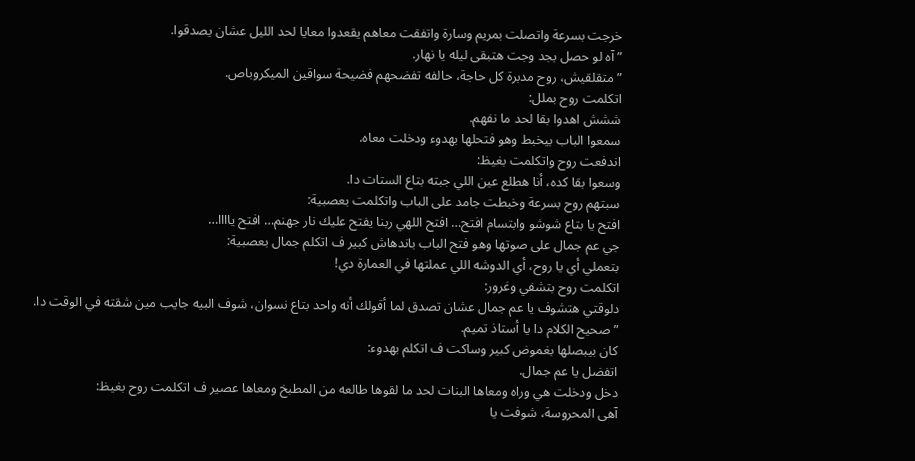خرجت بسرعة واتصلت بمريم وسارة واتفقت معاهم يقعدوا معايا لحد الليل عشان يصدقوا.
” آه لو حصل بجد وجت هتبقى ليله يا نهار.
” متقلقيش، روح مدبرة كل حاجة، حالفه تفضحهم فضيحة سواقين الميكروباص.
اتكلمت روح بملل:
ششش اهدوا بقا لحد ما نفهم.
سمعوا الباب بيخبط وهو فتحلها بهدوء ودخلت معاه.
اندفعت روح واتكلمت بغيظ:
وسعوا بقا كده، أنا هطلع عين اللي جبته بتاع الستات دا.
سبتهم روح بسرعة وخبطت جامد على الباب واتكلمت بعصبية:
افتح يا بتاع شوشو وابتسام افتح… افتح اللهي ربنا يفتح عليك نار جهنم… افتح ياااا…
جي عم جمال على صوتها وهو فتح الباب باندهاش كبير ف اتكلم جمال بعصبية:
بتعملي أي يا روح، أي الدوشه اللي عملتها في العمارة دي!
اتكلمت روح بتشفي وغرور:
دلوقتي هتشوف يا عم جمال عشان تصدق لما أقولك أنه واحد بتاع نسوان، شوف البيه جايب مين شقته في الوقت دا.
” صحيح الكلام دا يا أستاذ تميم.
كان بيبصلها بغموض كبير وساكت ف اتكلم بهدوء:
اتفضل يا عم جمال.
دخل ودخلت هي وراه ومعاها البنات لحد ما لقوها طالعه من المطبخ ومعاها عصير ف اتكلمت روح بغيظ:
آهى المحروسة، شوفت يا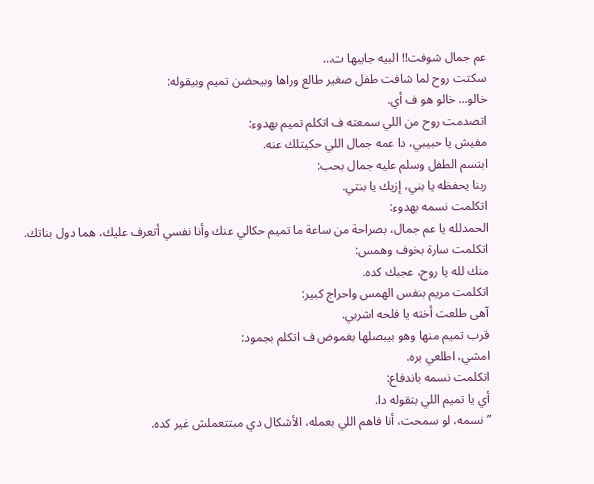عم جمال شوفت!! البيه جايبها ت…
سكتت روح لما شافت طفل صغير طالع وراها وبيحضن تميم وبيقوله:
خالو… خالو هو ف أي.
اتصدمت روح من اللي سمعته ف اتكلم تميم بهدوء:
مفيش يا حبيبي، دا عمه جمال اللي حكيتلك عنه.
ابتسم الطفل وسلم عليه جمال بحب:
ربنا يحفظه يا بني، إزيك يا بنتي.
اتكلمت نسمه بهدوء:
الحمدلله يا عم جمال، بصراحة من ساعة ما تميم حكالي عنك وأنا نفسي أتعرف عليك، هما دول بناتك.
اتكلمت سارة بخوف وهمس:
منك لله يا روح، عجبك كده.
اتكلمت مريم بنفس الهمس واحراج كبير:
آهى طلعت أخته يا فلحه اشربي.
قرب تميم منها وهو بيبصلها بغموض ف اتكلم بجمود:
امشي، اطلعي بره.
اتكلمت نسمه باندفاع:
أي يا تميم اللي بتقوله دا.
” نسمه، لو سمحت، أنا فاهم اللي بعمله، الأشكال دي مبتتعملش غير كده.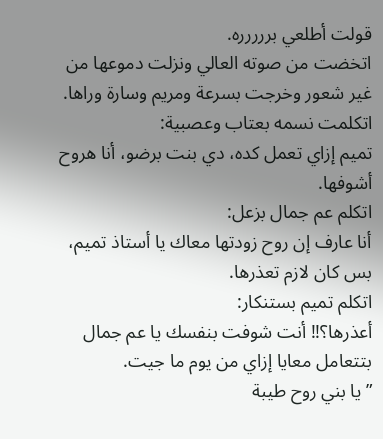قولت أطلعي بررررره.
اتخضت من صوته العالي ونزلت دموعها من غير شعور وخرجت بسرعة ومريم وسارة وراها.
اتكلمت نسمه بعتاب وعصبية:
تميم إزاي تعمل كده، دي بنت برضو، أنا هروح أشوفها.
اتكلم عم جمال بزعل:
أنا عارف إن روح زودتها معاك يا أستاذ تميم، بس كان لازم تعذرها.
اتكلم تميم بستنكار:
أعذرها؟!! أنت شوفت بنفسك يا عم جمال بتتعامل معايا إزاي من يوم ما جيت.
” يا بني روح طيبة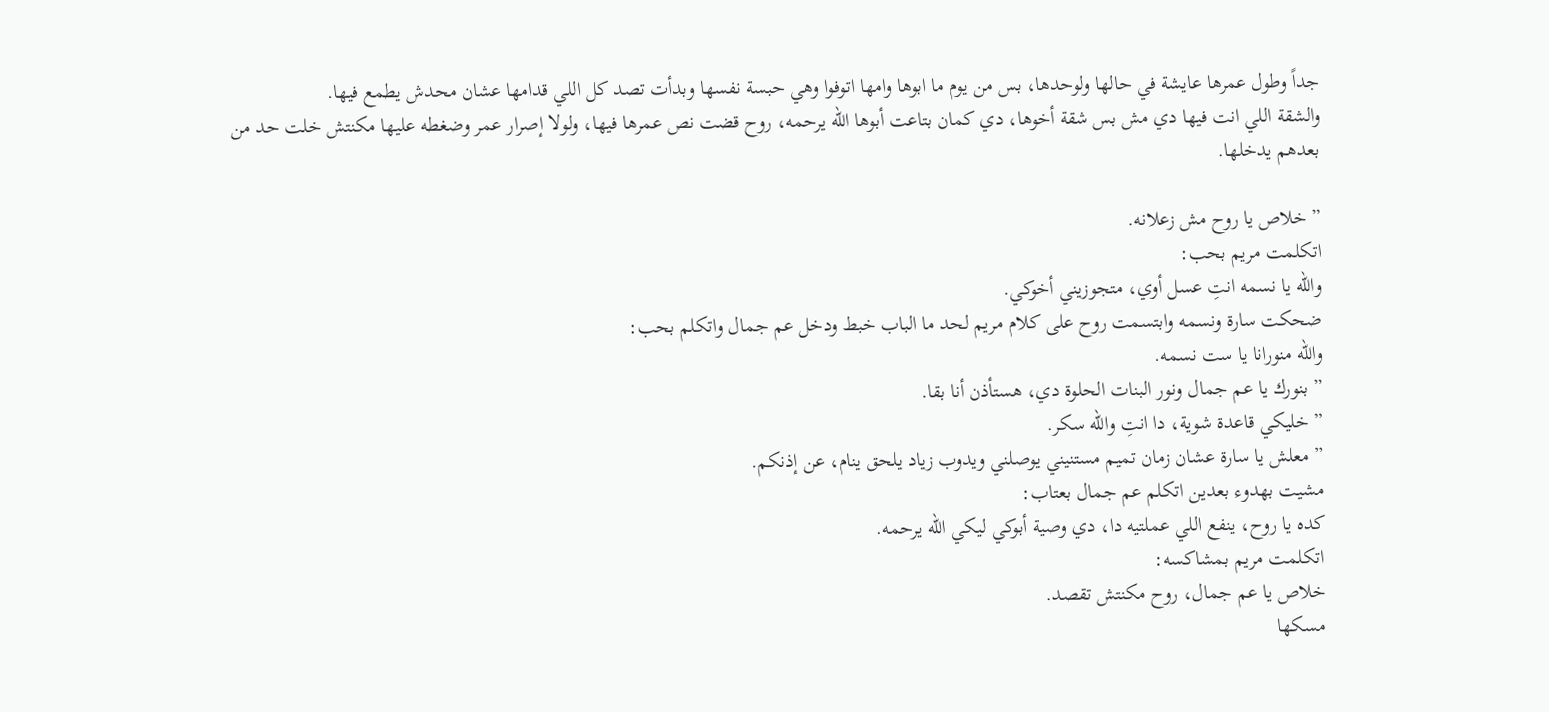جداً وطول عمرها عايشة في حالها ولوحدها، بس من يوم ما ابوها وامها اتوفوا وهي حبسة نفسها وبدأت تصد كل اللي قدامها عشان محدش يطمع فيها.
والشقة اللي انت فيها دي مش بس شقة أخوها، دي كمان بتاعت أبوها الله يرحمه، روح قضت نص عمرها فيها، ولولا إصرار عمر وضغطه عليها مكنتش خلت حد من بعدهم يدخلها.

” خلاص يا روح مش زعلانه.
اتكلمت مريم بحب:
والله يا نسمه انتِ عسل أوي، متجوزيني أخوكي.
ضحكت سارة ونسمه وابتسمت روح على كلام مريم لحد ما الباب خبط ودخل عم جمال واتكلم بحب:
والله منورانا يا ست نسمه.
” بنورك يا عم جمال ونور البنات الحلوة دي، هستأذن أنا بقا.
” خليكي قاعدة شوية، دا انتِ والله سكر.
” معلش يا سارة عشان زمان تميم مستنيني يوصلني ويدوب زياد يلحق ينام، عن إذنكم.
مشيت بهدوء بعدين اتكلم عم جمال بعتاب:
كده يا روح، ينفع اللي عملتيه دا، دي وصية أبوكي ليكي الله يرحمه.
اتكلمت مريم بمشاكسه:
خلاص يا عم جمال، روح مكنتش تقصد.
مسكها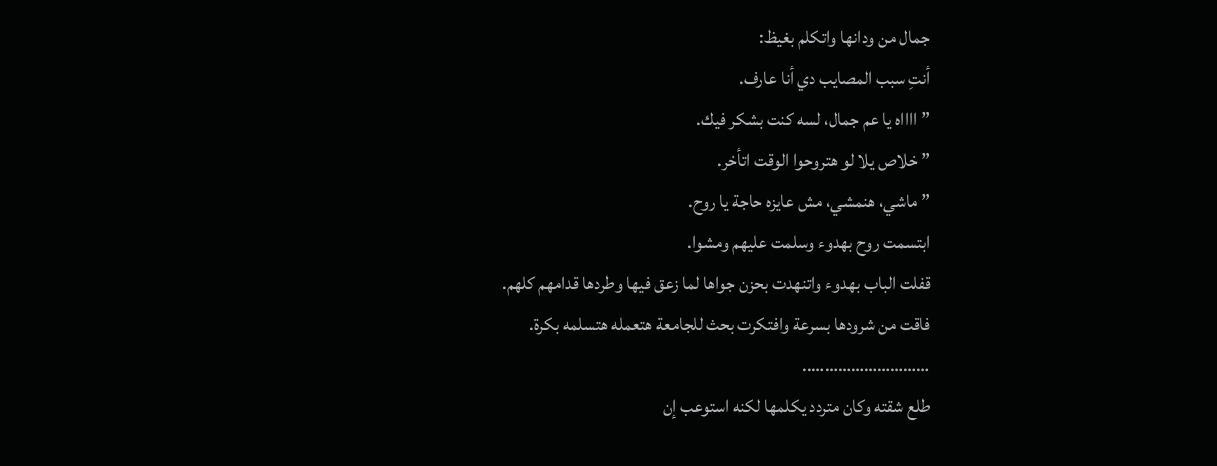جمال من ودانها واتكلم بغيظ:
أنتِ سبب المصايب دي أنا عارف.
” ااااه يا عم جمال، لسه كنت بشكر فيك.
” خلاص يلا لو هتروحوا الوقت اتأخر.
” ماشي، هنمشي، مش عايزه حاجة يا روح.
ابتسمت روح بهدوء وسلمت عليهم ومشوا.
قفلت الباب بهدوء واتنهدت بحزن جواها لما زعق فيها وطردها قدامهم كلهم.
فاقت من شرودها بسرعة وافتكرت بحث للجامعة هتعمله هتسلمه بكرة.
………………………..
طلع شقته وكان متردد يكلمها لكنه استوعب إن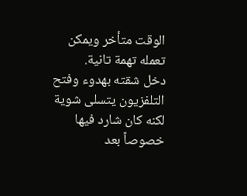الوقت متأخر ويمكن تعمله تهمة تانية.
دخل شقته بهدوء وفتح التلفزيون يتسلى شوية لكنه كان شارد فيها خصوصاً بعد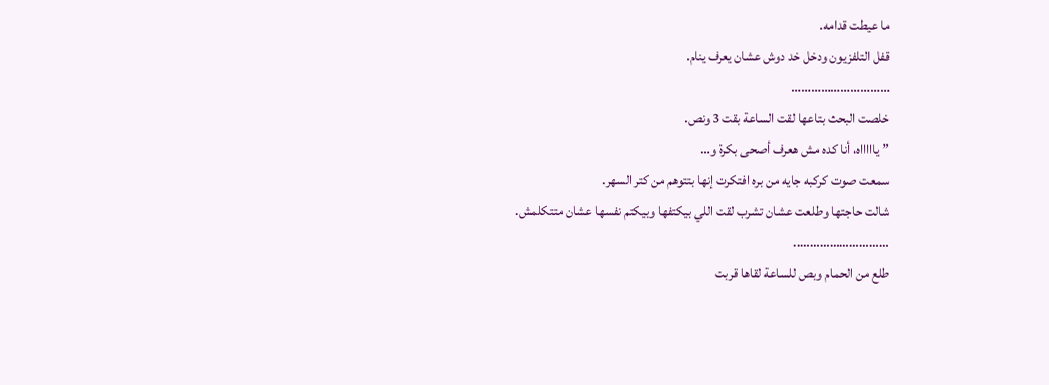ما عيطت قدامه.
قفل التلفزيون ودخل خد دوش عشان يعرف ينام.
…………………………
خلصت البحث بتاعها لقت الساعة بقت 3 ونص.
” ياااااه، أنا كده مش هعرف أصحى بكرة و…
سمعت صوت كركبه جايه من بره افتكرت إنها بتتوهم من كتر السهر.
شالت حاجتها وطلعت عشان تشرب لقت اللي بيكتفها وبيكتم نفسها عشان متتكلمش.
………………………..
طلع من الحمام وبص للساعة لقاها قربت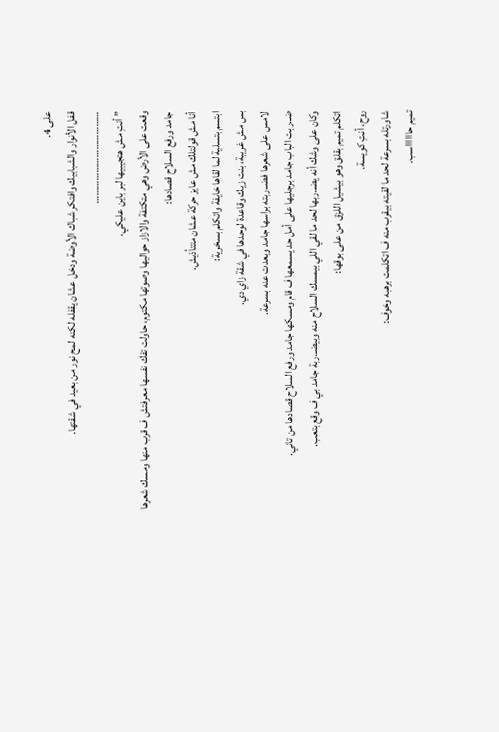على 4.
قفل الأنوار والشبابيك وافتكر شباك الأوضة ودخل عشان يقفله لكنه لمح نور من بعيد في شقتها.
………………………………
” أنتِ مش هتجيبيها لبر باين عليكي.
وقعت على الأرض وهي متكتفة والازاز حواليها وصوتها مكتوم، حاولت تفك نفسها معرفتش ف قرب منها ومسك شعرها جامد ورفع السلاح قصادها:
أنا مش قولتلك مش عايز حركة عشان متتأذيش.
ابتسم بتسلية لما لقاها خايفة واتكلم بسخرية:
بس مش غريبة، بنت زيك وقاعدة لوحدها في شقة زاي دي.
لامس على شعرها فضـ.ربته براسها جامد وبعدت عنه بسرعة.
ضـ.ربت الباب جامد برجليها على أمل حد يسمعها ف قام ومسكها جامد ورفع السلاح قصادها من تاني.
وكان على وشك أنه يضـ.ربها لحد ما لقي اللي بيمسك السلاح منه وبيضـ.ربة جامد بي ف وقع بتعب.
اتكلم تميم بقلق وهو بيشيل اللزق من على بوقها:
روح، أنتِ كويسة.
شاورتله بسرعة لحد ما لقيته بيقرب منه ف اتكلمت برهبه وخوف:
تميم حااااااسب.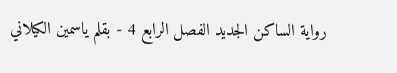رواية الساكن الجديد الفصل الرابع 4 - بقلم ياسمين الكيلاني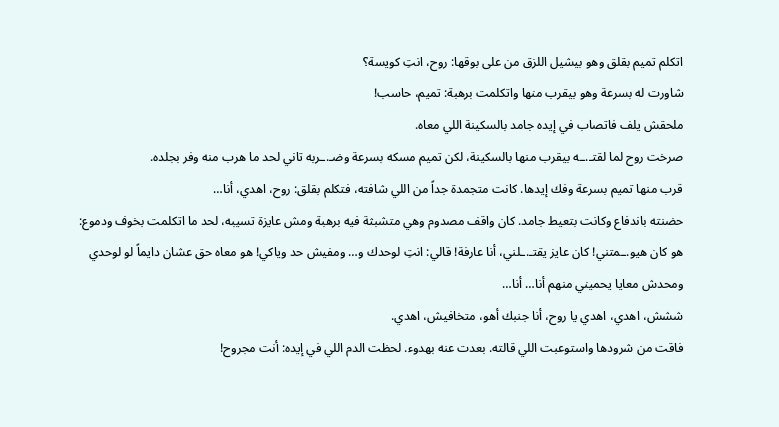اتكلم تميم بقلق وهو بيشيل اللزق من على بوقها: روح، انتِ كويسة؟
شاورت له بسرعة وهو بيقرب منها واتكلمت برهبة: تميم، حاسب!
ملحقش يلف فاتصاب في إيده جامد بالسكينة اللي معاه.
صرخت روح لما لقتـ.ـه بيقرب منها بالسكينة، لكن تميم مسكه بسرعة وضـ.ـربه تاني لحد ما هرب منه وفر بجلده.
قرب منها تميم بسرعة وفك إيدها. كانت متجمدة جداً من اللي شافته، فتكلم بقلق: روح، اهدي، أنا…
حضنته باندفاع وكانت بتعيط جامد. كان واقف مصدوم وهي متشبثة فيه برهبة ومش عايزة تسيبه، لحد ما اتكلمت بخوف ودموع: هو كان هيو.ـمتني! كان عايز يقتـ.ـلني، أنا عارفة! قالي: انتِ لوحدك و… ومفيش حد وياكي! هو معاه حق عشان دايماً لو لوحدي ومحدش معايا يحميني منهم أنا… أنا…
ششش، اهدي، اهدي يا روح، أنا جنبك أهو، متخافيش، اهدي.
فاقت من شرودها واستوعبت اللي قالته. بعدت عنه بهدوء. لحظت الدم اللي في إيده: أنت مجروح!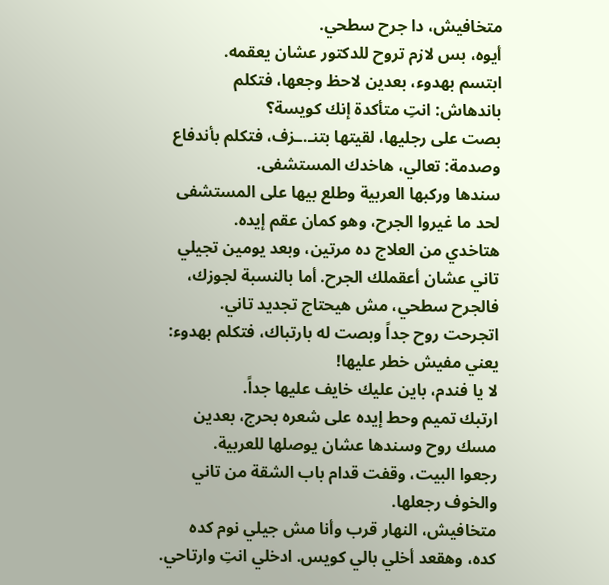متخافيش، دا جرح سطحي.
أيوه، بس لازم تروح للدكتور عشان يعقمه.
ابتسم بهدوء، بعدين لاحظ وجعها، فتكلم باندهاش: انتِ متأكدة إنك كويسة؟
بصت على رجليها، لقيتها بتنـ.ـزف، فتكلم بأندفاع وصدمة: تعالي، هاخدك المستشفى.
سندها وركبها العربية وطلع بيها على المستشفى لحد ما غيروا الجرح، وهو كمان عقم إيده.
هتاخدي من العلاج ده مرتين، وبعد يومين تجيلي تاني عشان أعقملك الجرح. أما بالنسبة لجوزك، فالجرح سطحي، مش هيحتاج تجديد تاني.
اتجرحت روح جداً وبصت له بارتباك، فتكلم بهدوء: يعني مفيش خطر عليها!
لا يا فندم، باين عليك خايف عليها جداً.
ارتبك تميم وحط إيده على شعره بحرج، بعدين مسك روح وسندها عشان يوصلها للعربية.
رجعوا البيت، وقفت قدام باب الشقة من تاني والخوف رجعلها.
متخافيش، النهار قرب وأنا مش جيلي نوم كده كده، وهقعد أخلي بالي كويس. ادخلي انتِ وارتاحي.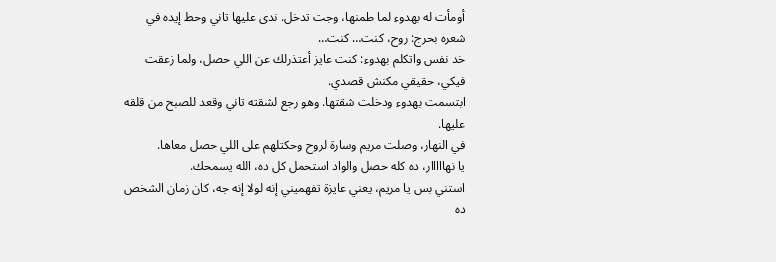أومأت له بهدوء لما طمنها، وجت تدخل. ندى عليها تاني وحط إيده في شعره بحرج: روح، كنت… كنت…
خد نفس واتكلم بهدوء: كنت عايز أعتذرلك عن اللي حصل، ولما زعقت فيكي، حقيقي مكنش قصدي.
ابتسمت بهدوء ودخلت شقتها. وهو رجع لشقته تاني وقعد للصبح من قلقه عليها.
في النهار، وصلت مريم وسارة لروح وحكتلهم على اللي حصل معاها.
يا نهااااار، ده كله حصل والواد استحمل كل ده، الله يسمحك.
استني بس يا مريم، يعني عايزة تفهميني إنه لولا إنه جه، كان زمان الشخص ده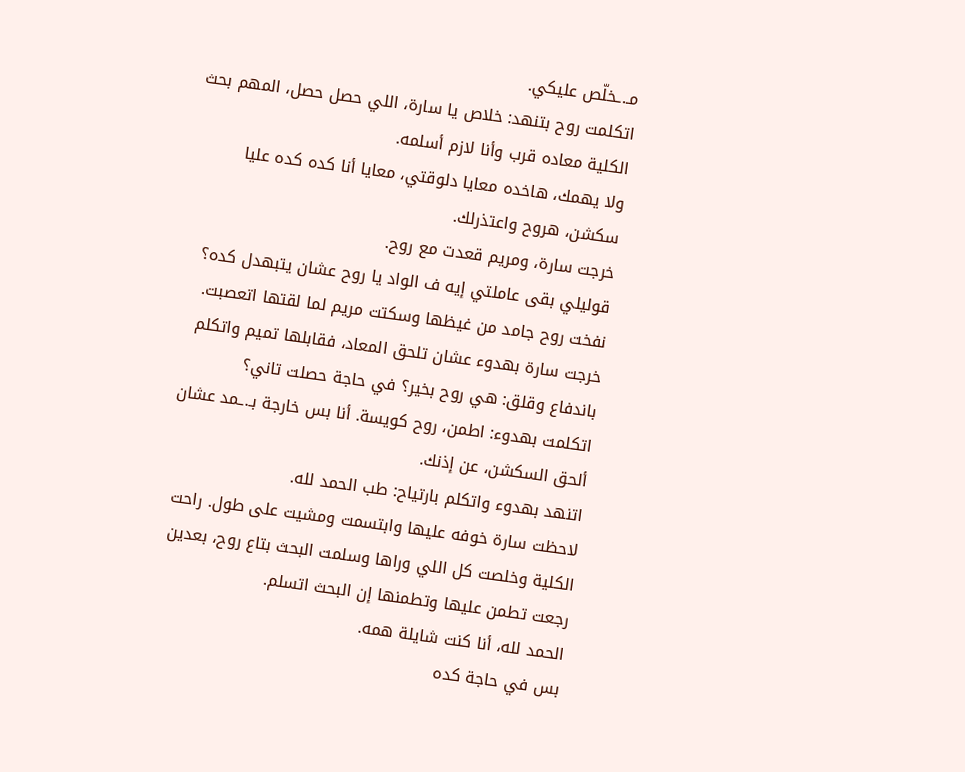مـ.ـخلّص عليكي.
اتكلمت روح بتنهد: خلاص يا سارة، اللي حصل حصل، المهم بحث الكلية معاده قرب وأنا لازم أسلمه.
ولا يهمك، هاخده معايا دلوقتي، معايا أنا كده كده عليا سكشن، هروح واعتذرلك.
خرجت سارة، ومريم قعدت مع روح.
قوليلي بقى عاملتي إيه ف الواد يا روح عشان يتبهدل كده؟
نفخت روح جامد من غيظها وسكتت مريم لما لقتها اتعصبت.
خرجت سارة بهدوء عشان تلحق المعاد، فقابلها تميم واتكلم باندفاع وقلق: هي روح بخير؟ في حاجة حصلت تاني؟
اتكلمت بهدوء: اطمن، روح كويسة. أنا بس خارجة بـ.ـمد عشان ألحق السكشن، عن إذنك.
اتنهد بهدوء واتكلم بارتياح: طب الحمد لله.
لاحظت سارة خوفه عليها وابتسمت ومشيت على طول. راحت الكلية وخلصت كل اللي وراها وسلمت البحث بتاع روح، بعدين رجعت تطمن عليها وتطمنها إن البحث اتسلم.
الحمد لله، أنا كنت شايلة همه.
بس في حاجة كده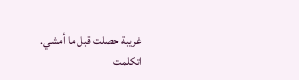غريبة حصلت قبل ما أمشي.
اتكلمت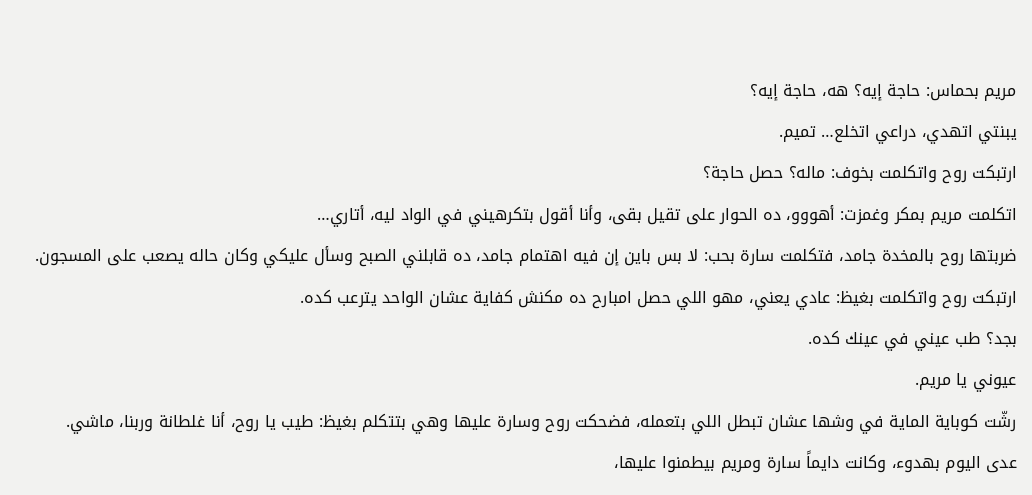مريم بحماس: حاجة إيه؟ هه، حاجة إيه؟
يبنتي اتهدي، دراعي اتخلع… تميم.
ارتبكت روح واتكلمت بخوف: ماله؟ حصل حاجة؟
اتكلمت مريم بمكر وغمزت: أهووو، ده الحوار على تقيل بقى، وأنا أقول بتكرهيني في الواد ليه، أتاري…
ضربتها روح بالمخدة جامد، فتكلمت سارة بحب: لا بس باين إن فيه اهتمام جامد، ده قابلني الصبح وسأل عليكي وكان حاله يصعب على المسجون.
ارتبكت روح واتكلمت بغيظ: عادي يعني، مهو اللي حصل امبارح ده مكنش كفاية عشان الواحد يترعب كده.
بجد؟ طب عيني في عينك كده.
عيوني يا مريم.
رشّت كوباية الماية في وشها عشان تبطل اللي بتعمله، فضحكت روح وسارة عليها وهي بتتكلم بغيظ: طيب يا روح، أنا غلطانة وربنا، ماشي.
عدى اليوم بهدوء، وكانت دايماً سارة ومريم بيطمنوا عليها،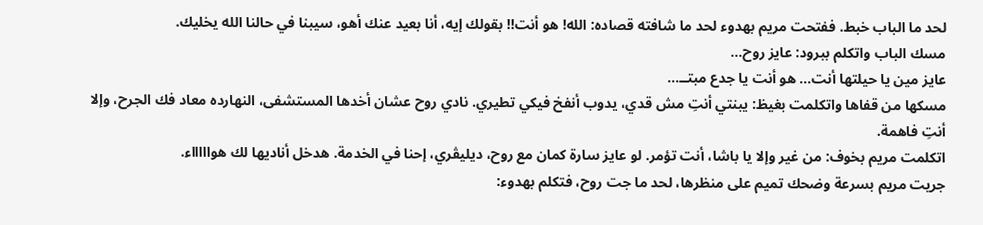لحد ما الباب خبط. ففتحت مريم بهدوء لحد ما شافته قصاده: الله! هو أنت!! بقولك إيه، أنا بعيد عنك أهو، سيبنا في حالنا الله يخليك.
مسك الباب واتكلم ببرود: عايز روح…
عايز مين يا حيلتها أنت… هو أنت يا جدع مبتــ…
مسكها من قفاها واتكلمت بغيظ: يبنتي أنتِ مش قدي، يدوب أنفخ فيكي تطيري. نادي روح عشان أخدها المستشفى، النهارده معاد فك الجرح، وإلا أنتِ فاهمة.
اتكلمت مريم بخوف: من غير وإلا يا باشا، أنت تؤمر. لو عايز سارة كمان مع روح، ديليڤري، إحنا في الخدمة. هدخل أناديها لك هواااااء.
جريت مريم بسرعة وضحك تميم على منظرها، لحد ما جت روح، فتكلم بهدوء: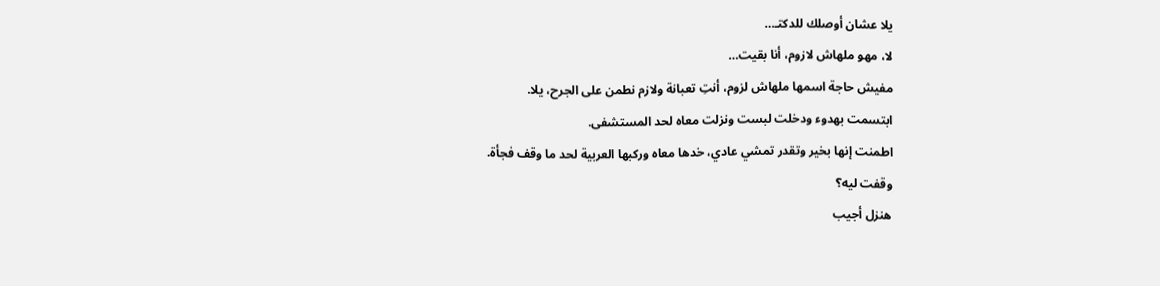يلا عشان أوصلك للدكتـ…
لا، مهو ملهاش لازوم، أنا بقيت…
مفيش حاجة اسمها ملهاش لزوم، أنتِ تعبانة ولازم نطمن على الجرح، يلا.
ابتسمت بهدوء ودخلت لبست ونزلت معاه لحد المستشفى.
اطمنت إنها بخير وتقدر تمشي عادي، خدها معاه وركبها العربية لحد ما وقف فجأة.
وقفت ليه؟
هنزل أجيب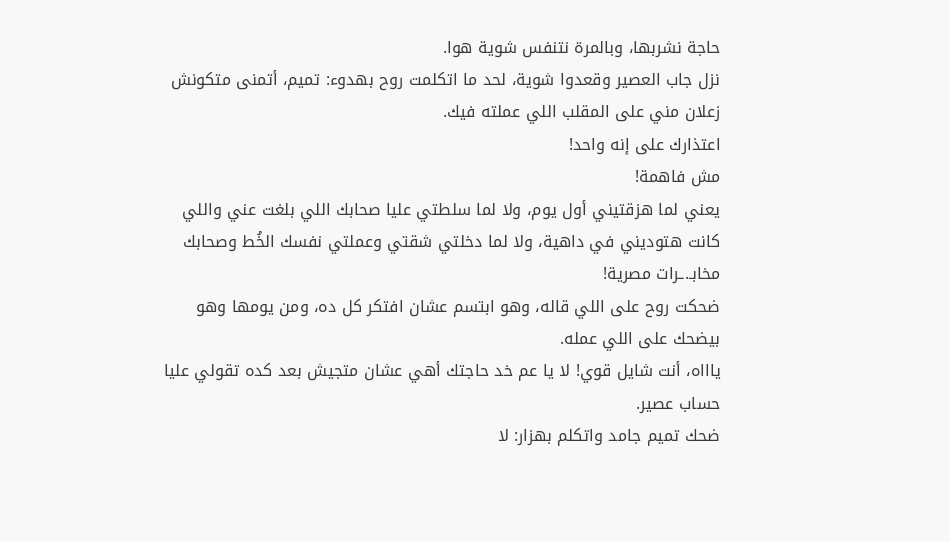حاجة نشربها، وبالمرة نتنفس شوية هوا.
نزل جاب العصير وقعدوا شوية، لحد ما اتكلمت روح بهدوء: تميم، أتمنى متكونش زعلان مني على المقلب اللي عملته فيك.
اعتذارك على إنه واحد!
مش فاهمة!
يعني لما هزقتيني أول يوم، ولا لما سلطتي عليا صحابك اللي بلغت عني واللي كانت هتوديني في داهية، ولا لما دخلتي شقتي وعملتي نفسك الخُط وصحابك مخابـ.ـرات مصرية!
ضحكت روح على اللي قاله، وهو ابتسم عشان افتكر كل ده، ومن يومها وهو بيضحك على اللي عمله.
ياااه، أنت شايل قوي! لا يا عم خد حاجتك أهي عشان متجيش بعد كده تقولي عليا حساب عصير.
ضحك تميم جامد واتكلم بهزار: لا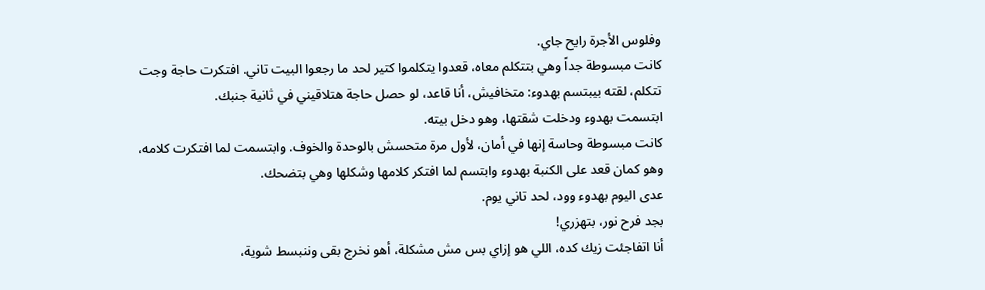وفلوس الأجرة رايح جاي.
كانت مبسوطة جداً وهي بتتكلم معاه، قعدوا يتكلموا كتير لحد ما رجعوا البيت تاني. افتكرت حاجة وجت تتكلم، لقته بيبتسم بهدوء: متخافيش، أنا قاعد، لو حصل حاجة هتلاقيني في ثانية جنبك.
ابتسمت بهدوء ودخلت شقتها، وهو دخل بيته.
كانت مبسوطة وحاسة إنها في أمان، لأول مرة متحسش بالوحدة والخوف. وابتسمت لما افتكرت كلامه، وهو كمان قعد على الكنبة بهدوء وابتسم لما افتكر كلامها وشكلها وهي بتضحك.
عدى اليوم بهدوء وود، لحد تاني يوم.
بجد فرح نور، بتهزري!
أنا اتفاجئت زيك كده، اللي هو إزاي بس مش مشكلة، أهو نخرج بقى وننبسط شوية،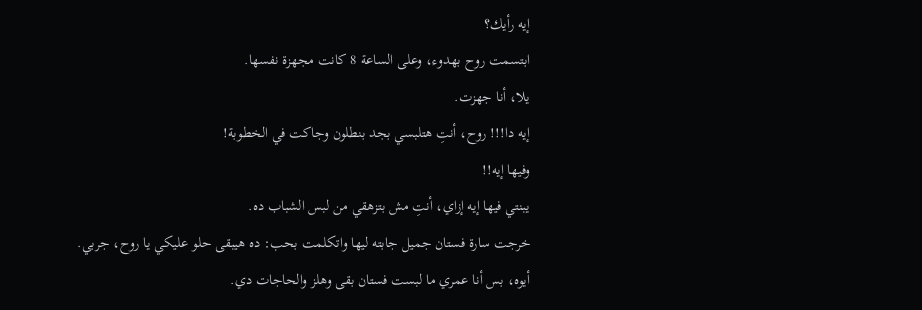إيه رأيك؟
ابتسمت روح بهدوء، وعلى الساعة 8 كانت مجهزة نفسها.
يلا، أنا جهزت.
إيه دا!!! روح، أنتِ هتلبسي بجد بنطلون وجاكت في الخطوبة!
وفيها إيه!!
يبنتي فيها إيه إزاي، أنتِ مش بتزهقي من لبس الشباب ده.
خرجت سارة فستان جميل جابته ليها واتكلمت بحب: ده هيبقى حلو عليكي يا روح، جربي.
أيوه، بس أنا عمري ما لبست فستان بقى وهلز والحاجات دي.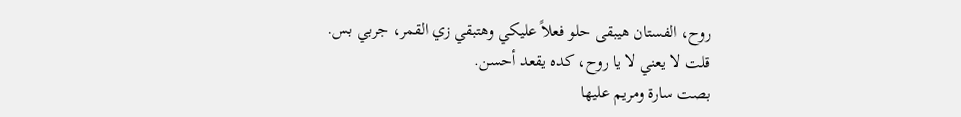روح، الفستان هيبقى حلو فعلاً عليكي وهتبقي زي القمر، جربي بس.
قلت لا يعني لا يا روح، كده يقعد أحسن.
بصت سارة ومريم عليها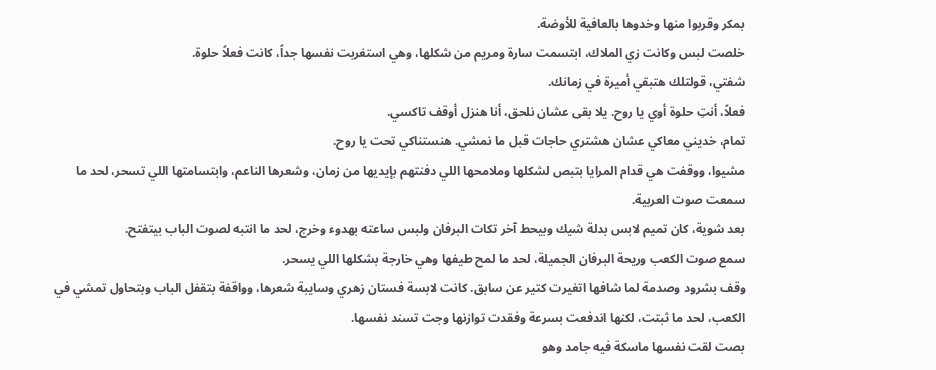بمكر وقربوا منها وخدوها بالعافية للأوضة.
خلصت لبس وكانت زي الملاك، ابتسمت سارة ومريم من شكلها، وهي استغربت نفسها جداً، كانت فعلاً حلوة.
شفتي، قولتلك هتبقي أميرة في زمانك.
فعلاً، أنتِ حلوة أوي يا روح. يلا بقى عشان نلحق، أنا هنزل أوقف تاكسي.
تمام، خديني معاكي عشان هشتري حاجات قبل ما نمشي. هنستناكي تحت يا روح.
مشيوا، ووقفت هي قدام المرايا بتبص لشكلها وملامحها اللي دفنتهم بإيديها من زمان، وشعرها الناعم، وابتسامتها اللي تسحر، لحد ما سمعت صوت العربية.
بعد شوية، كان تميم لابس بدلة شيك وبيحط آخر تكات البرفان ولبس ساعته بهدوء وخرج، لحد ما انتبه لصوت الباب بيتفتح.
سمع صوت الكعب وريحة البرفان الجميلة، لحد ما لمح طيفها وهي خارجة بشكلها اللي يسحر.
وقف بشرود وصدمة لما شافها اتغيرت كتير عن سابق. كانت لابسة فستان زهري وسايبة شعرها، وواقفة بتقفل الباب وبتحاول تمشي في الكعب، لحد ما ثبتت، لكنها اندفعت بسرعة وفقدت توازنها وجت تسند نفسها.
بصت لقت نفسها ماسكة فيه جامد وهو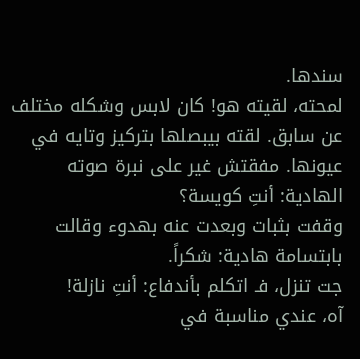سندها.
لمحته، لقيته هو! كان لابس وشكله مختلف عن سابق. لقته بيبصلها بتركيز وتايه في عيونها. مفقتش غير على نبرة صوته الهادية: أنتِ كويسة؟
وقفت بثبات وبعدت عنه بهدوء وقالت بابتسامة هادية: شكراً.
جت تنزل، فـ اتكلم بأندفاع: أنتِ نازلة!
آه، عندي مناسبة في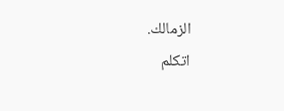الزمالك.
اتكلم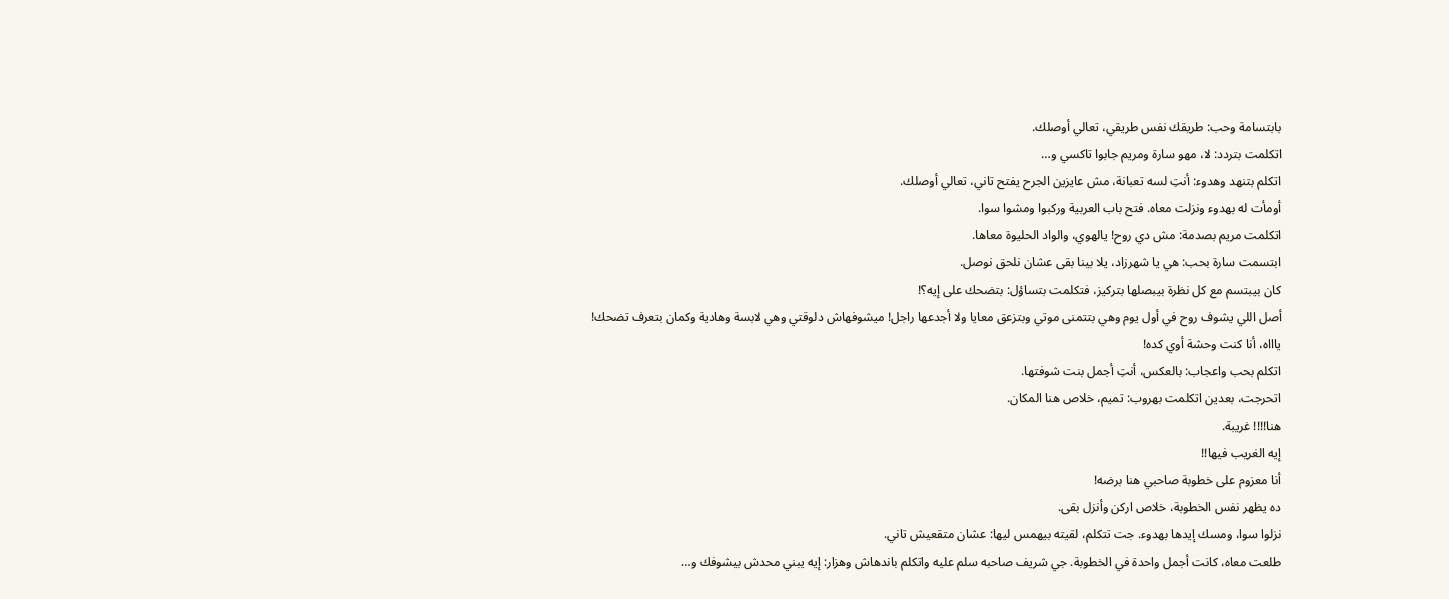بابتسامة وحب: طريقك نفس طريقي، تعالي أوصلك.
اتكلمت بتردد: لا، مهو سارة ومريم جابوا تاكسي و…
اتكلم بتنهد وهدوء: أنتِ لسه تعبانة، مش عايزين الجرح يفتح تاني، تعالي أوصلك.
أومأت له بهدوء ونزلت معاه. فتح باب العربية وركبوا ومشوا سوا.
اتكلمت مريم بصدمة: مش دي روح! يالهوي، والواد الحليوة معاها.
ابتسمت سارة بحب: هي يا شهرزاد، يلا بينا بقى عشان نلحق نوصل.
كان بيبتسم مع كل نظرة بيبصلها بتركيز، فتكلمت بتساؤل: بتضحك على إيه؟!
أصل اللي يشوف روح في أول يوم وهي بتتمنى موتي وبتزعق معايا ولا أجدعها راجل! ميشوفهاش دلوقتي وهي لابسة وهادية وكمان بتعرف تضحك!
ياااه، أنا كنت وحشة أوي كده!
اتكلم بحب واعجاب: بالعكس، أنتِ أجمل بنت شوفتها.
اتحرجت، بعدين اتكلمت بهروب: تميم، خلاص هنا المكان.
هنا!!!! غريبة.
إيه الغريب فيها!!
أنا معزوم على خطوبة صاحبي هنا برضه!
ده يظهر نفس الخطوبة، خلاص اركن وأنزل بقى.
نزلوا سوا، ومسك إيدها بهدوء. جت تتكلم، لقيته بيهمس ليها: عشان متقعيش تاني.
طلعت معاه، كانت أجمل واحدة في الخطوبة. جي شريف صاحبه سلم عليه واتكلم باندهاش وهزار: إيه يبني محدش بيشوفك و…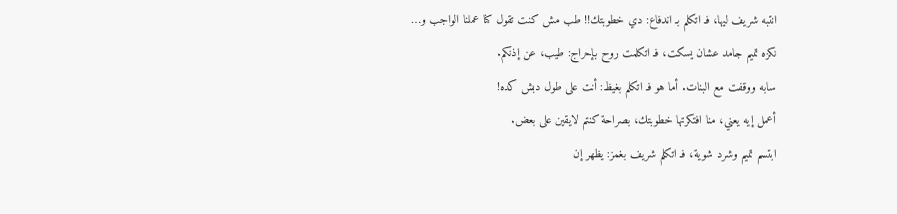انتبه شريف ليها، فـ اتكلم بـ اندفاع: دي خطوبتك!! طب مش كنت تقول كنا عملنا الواجب و…
نكزه تميم جامد عشان يسكت، فـ اتكلمت روح بإحراج: طيب، عن إذنكم.
سابه ووقفت مع البنات. أما هو فـ اتكلم بغيظ: أنت على طول دبش كده!
أعمل إيه يعني، منا افتكرتها خطوبتك، بصراحة كنتم لايقين على بعض.
ابتسم تميم وشرد شوية، فـ اتكلم شريف بغمز: يظهر إن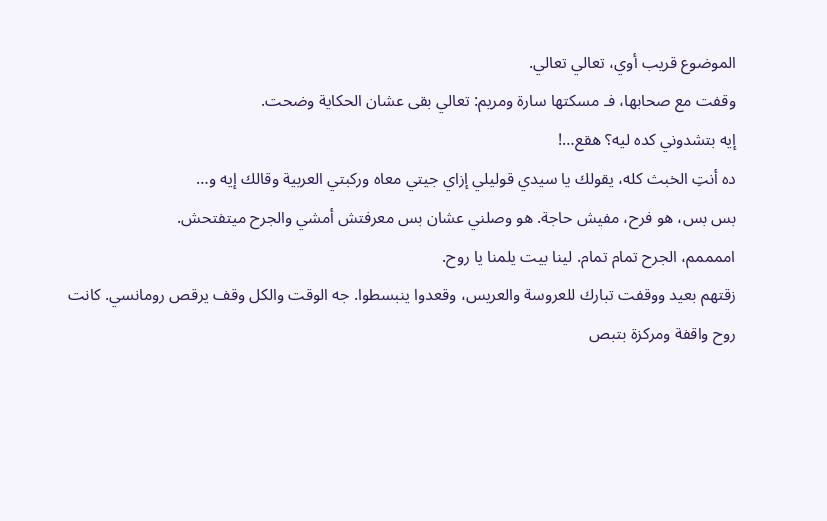الموضوع قريب أوي، تعالي تعالي.
وقفت مع صحابها، فـ مسكتها سارة ومريم: تعالي بقى عشان الحكاية وضحت.
إيه بتشدوني كده ليه؟ هقع…!
ده أنتِ الخبث كله، يقولك يا سيدي قوليلي إزاي جيتي معاه وركبتي العربية وقالك إيه و…
بس بس، هو فرح، مفيش حاجة. هو وصلني عشان بس معرفتش أمشي والجرح ميتفتحش.
اممممم، الجرح تمام تمام. لينا بيت يلمنا يا روح.
زقتهم بعيد ووقفت تبارك للعروسة والعريس، وقعدوا ينبسطوا. جه الوقت والكل وقف يرقص رومانسي. كانت روح واقفة ومركزة بتبص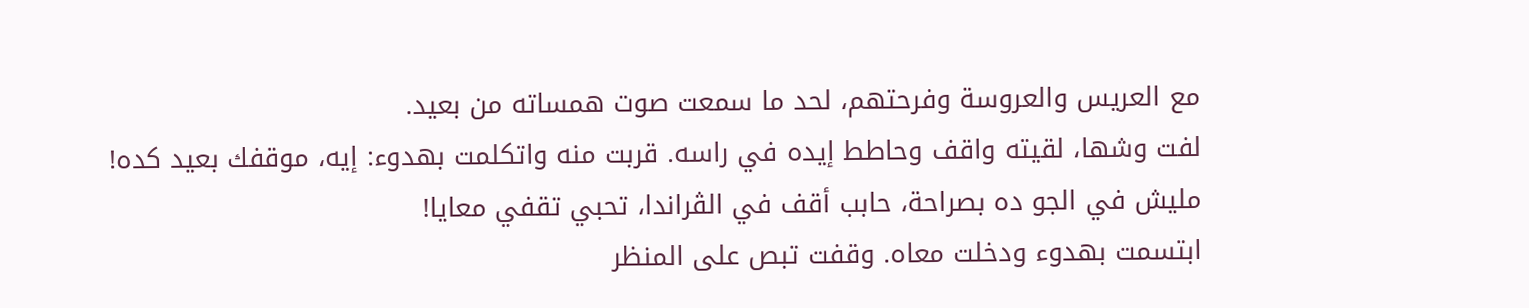مع العريس والعروسة وفرحتهم، لحد ما سمعت صوت همساته من بعيد.
لفت وشها، لقيته واقف وحاطط إيده في راسه. قربت منه واتكلمت بهدوء: إيه، موقفك بعيد كده!
مليش في الجو ده بصراحة، حابب أقف في الڤراندا، تحبي تقفي معايا!
ابتسمت بهدوء ودخلت معاه. وقفت تبص على المنظر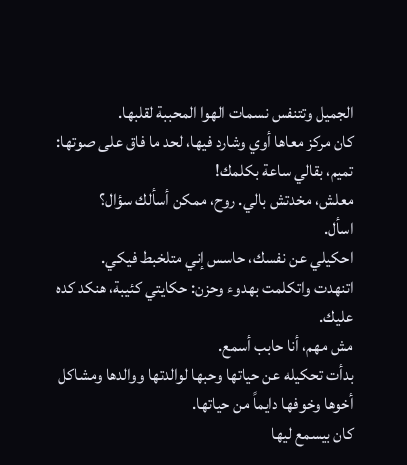الجميل وتتنفس نسمات الهوا المحببة لقلبها.
كان مركز معاها أوي وشارد فيها، لحد ما فاق على صوتها: تميم، بقالي ساعة بكلمك!
معلش، مخدتش بالي. روح، ممكن أسألك سؤال؟
اسأل.
احكيلي عن نفسك، حاسس إني متلخبط فيكي.
اتنهدت واتكلمت بهدوء وحزن: حكايتي كئيبة، هنكد كده عليك.
مش مهم، أنا حابب أسمع.
بدأت تحكيله عن حياتها وحبها لوالدتها ووالدها ومشاكل أخوها وخوفها دايماً من حياتها.
كان بيسمع ليها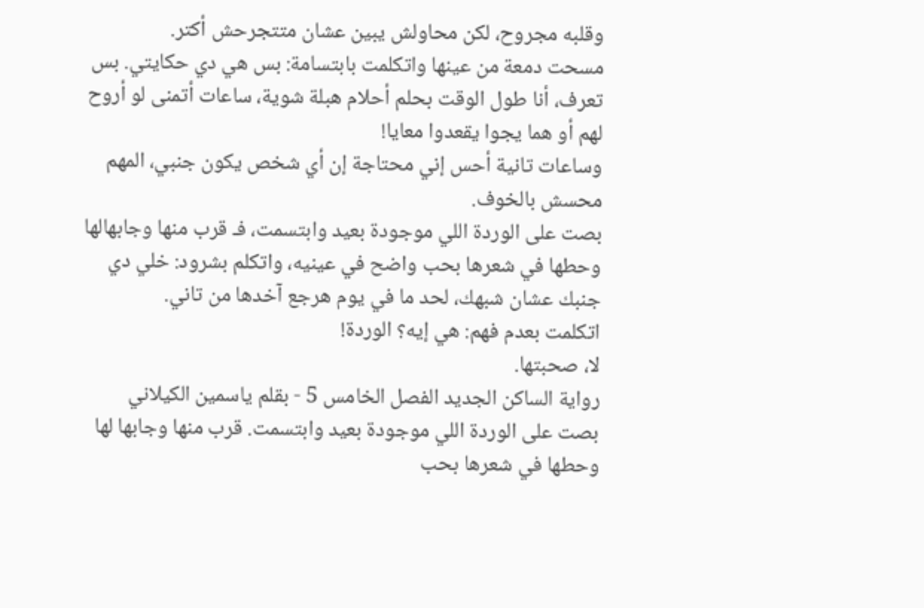وقلبه مجروح، لكن محاولش يبين عشان متتجرحش أكتر.
مسحت دمعة من عينها واتكلمت بابتسامة: بس هي دي حكايتي. بس تعرف، أنا طول الوقت بحلم أحلام هبلة شوية، ساعات أتمنى لو أروح لهم أو هما يجوا يقعدوا معايا!
وساعات تانية أحس إني محتاجة إن أي شخص يكون جنبي، المهم محسش بالخوف.
بصت على الوردة اللي موجودة بعيد وابتسمت، فـ قرب منها وجابهالها وحطها في شعرها بحب واضح في عينيه، واتكلم بشرود: خلي دي جنبك عشان شبهك، لحد ما في يوم هرجع آخدها من تاني.
اتكلمت بعدم فهم: هي إيه؟ الوردة!
لا، صحبتها.
رواية الساكن الجديد الفصل الخامس 5 - بقلم ياسمين الكيلاني
بصت على الوردة اللي موجودة بعيد وابتسمت. قرب منها وجابها لها وحطها في شعرها بحب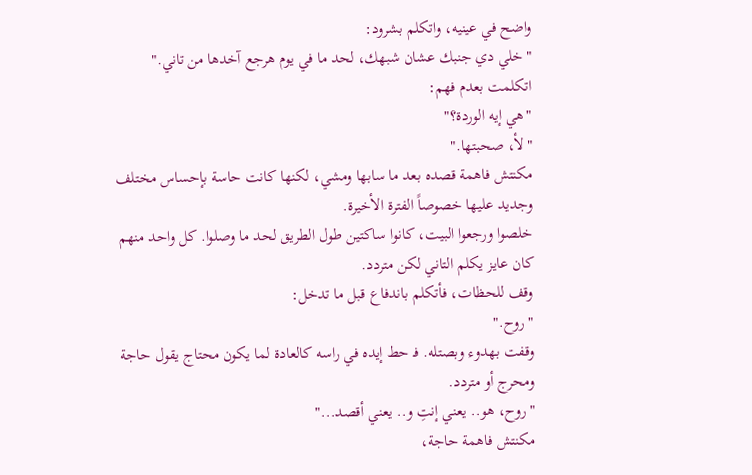واضح في عينيه، واتكلم بشرود:
"خلي دي جنبك عشان شبهك، لحد ما في يوم هرجع آخدها من تاني."
اتكلمت بعدم فهم:
"هي إيه الوردة؟"
"لأ، صحبتها."
مكنتش فاهمة قصده بعد ما سابها ومشي، لكنها كانت حاسة بإحساس مختلف وجديد عليها خصوصاً الفترة الأخيرة.
خلصوا ورجعوا البيت، كانوا ساكتين طول الطريق لحد ما وصلوا. كل واحد منهم كان عايز يكلم التاني لكن متردد.
وقف للحظات، فأتكلم باندفاع قبل ما تدخل:
"روح."
وقفت بهدوء وبصتله. فـ حط إيده في راسه كالعادة لما يكون محتاج يقول حاجة ومحرج أو متردد.
"روح، هو.. يعني إنتِ و.. يعني أقصد..."
مكنتش فاهمة حاجة،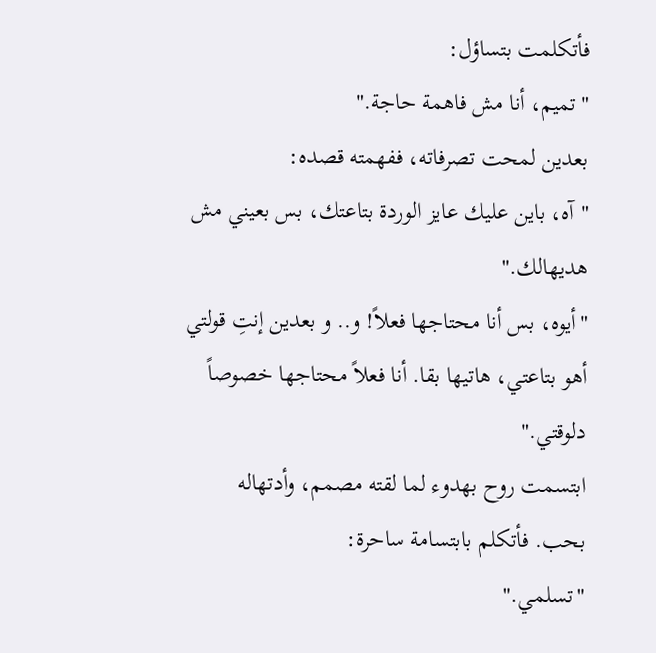فأتكلمت بتساؤل:
"تميم، أنا مش فاهمة حاجة."
بعدين لمحت تصرفاته، ففهمته قصده:
"آه، باين عليك عايز الوردة بتاعتك، بس بعيني مش هديهالك."
"أيوه، بس أنا محتاجها فعلاً! و.. و بعدين إنتِ قولتي أهو بتاعتي، هاتيها بقا. أنا فعلاً محتاجها خصوصاً دلوقتي."
ابتسمت روح بهدوء لما لقته مصمم، وأدتهاله بحب. فأتكلم بابتسامة ساحرة:
"تسلمي."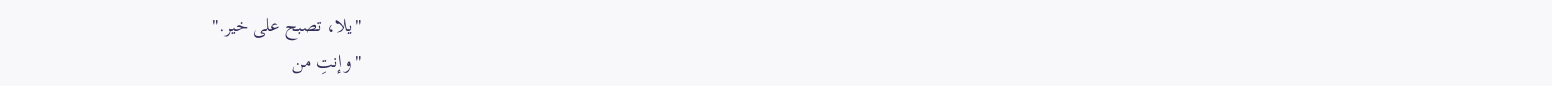"يلا، تصبح على خير."
"وإنتِ من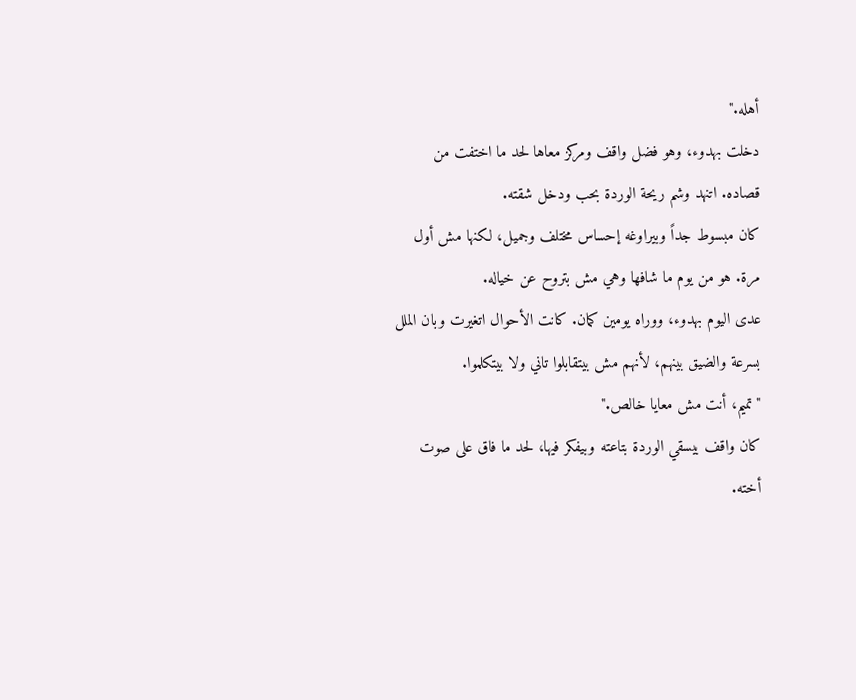أهله."
دخلت بهدوء، وهو فضل واقف ومركز معاها لحد ما اختفت من قصاده. اتنهد وشم ريحة الوردة بحب ودخل شقته.
كان مبسوط جداً وبيراوغه إحساس مختلف وجميل، لكنها مش أول مرة. هو من يوم ما شافها وهي مش بتروح عن خياله.
عدى اليوم بهدوء، ووراه يومين كمان. كانت الأحوال اتغيرت وبان الملل بسرعة والضيق بينهم، لأنهم مش بيتقابلوا تاني ولا بيتكلموا.
"تميم، أنت مش معايا خالص."
كان واقف بيسقي الوردة بتاعته وبيفكر فيها، لحد ما فاق على صوت أخته.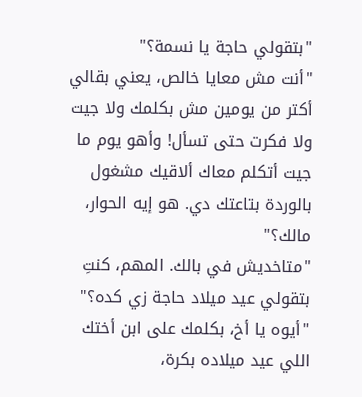"بتقولي حاجة يا نسمة؟"
"أنت مش معايا خالص، يعني بقالي أكتر من يومين مش بكلمك ولا جيت ولا فكرت حتى تسأل! وأهو يوم ما جيت أتكلم معاك ألاقيك مشغول بالوردة بتاعتك دي. هو إيه الحوار، مالك؟"
"متاخديش في بالك. المهم، كنتِ بتقولي عيد ميلاد حاجة زي كده؟"
"أيوه يا أخ، بكلمك على ابن أختك اللي عيد ميلاده بكرة،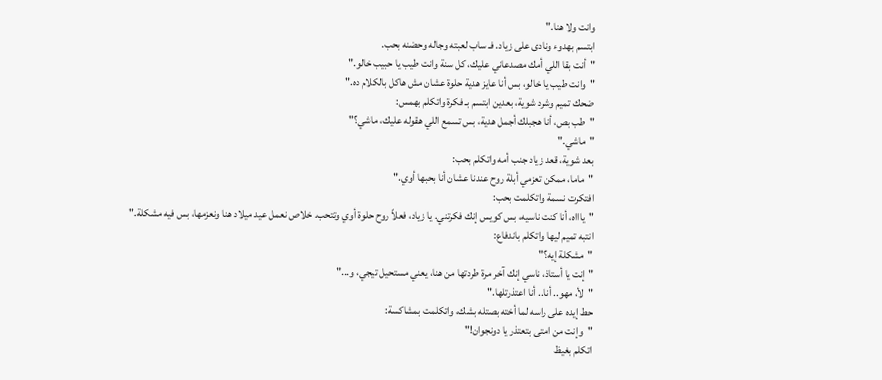وانت ولا هنا."
ابتسم بهدوء ونادى على زياد. فـ ساب لعبته وجاله وحضنه بحب.
"أنت بقا اللي أمك مصدعاني عليك، كل سنة وانت طيب يا حبيب خالو."
"وانت طيب يا خالو، بس أنا عايز هدية حلوة عشان مش هاكل بالكلام ده."
ضحك تميم وشرد شوية، بعدين ابتسم بـ فكرة واتكلم بهمس:
"طب بص، أنا هجبلك أجمل هدية، بس تسمع اللي هقوله عليك، ماشي؟"
"ماشي."
بعد شوية، قعد زياد جنب أمه واتكلم بحب:
"ماما، ممكن تعزمي أبلة روح عندنا عشان أنا بحبها أوي."
افتكرت نسمة واتكلمت بحب:
"ياااه، أنا كنت ناسيه، بس كويس إنك فكرتني. يا زياد، فعلاً روح حلوة أوي وتتحب. خلاص نعمل عيد ميلاد هنا ونعزمها، بس فيه مشكلة."
انتبه تميم ليها واتكلم باندفاع:
"مشكلة إيه؟"
"إنت يا أستاذ، ناسي إنك آخر مرة طردتها من هنا، يعني مستحيل تيجي، و..."
"لأ، مهو.. أنا.. أنا اعتذرتلها."
حط إيده على راسه لما أخته بصتله بشك، واتكلمت بمشاكسة:
"وإنت من امتى بتعتذر يا دونجوان!"
اتكلم بغيظ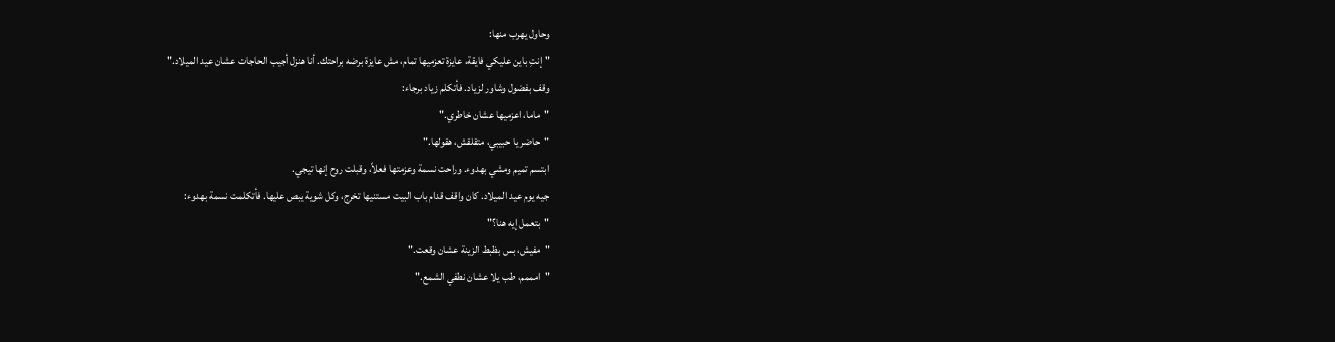وحاول يهرب منها:
"إنتِ باين عليكي فايقة، عايزة تعزميها تمام، مش عايزة برضه براحتك. أنا هنزل أجيب الحاجات عشان عيد الميلاد."
وقف بفضول وشاور لزياد. فأتكلم زياد برجاء:
"ماما، اعزميها عشان خاطري."
"حاضر يا حبيبي، متقلقش، هقولها."
ابتسم تميم ومشي بهدوء. وراحت نسمة وعزمتها فعلاً، وقبلت روح إنها تيجي.
جيه يوم عيد الميلاد. كان واقف قدام باب البيت مستنيها تخرج، وكل شوية يبص عليها. فأتكلمت نسمة بهدوء:
"بتعمل إيه هنا؟"
"مفيش، بس بظبط الزينة عشان وقعت."
"امممم، طب يلا عشان نطفي الشمع."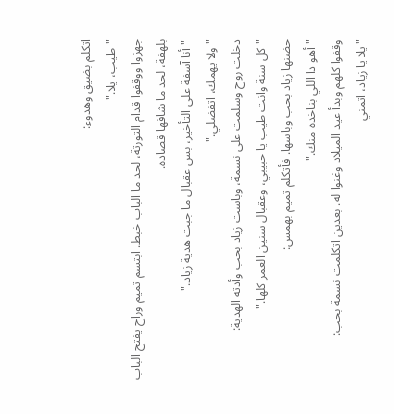اتكلم بضيق وهدوء:
"طيب، يلا."
جهزوا ووقفوا قدام التورتة، لحد ما الباب خبط. ابتسم تميم وراح يفتح الباب بلهفة، لحد ما شافها قصاده.
"أنا آسفة على التأخير، بس عقبال ما جبت هدية زياد."
"ولا يهمك، اتفضلي."
دخلت روح وسلمت على نسمة، وباست زياد بحب وأدته الهدية:
"كل سنة وانت طيب يا حبيبي، وعقبال سنين العمر كلها."
حضنها زياد بحب وباسها. فأتكلم تميم بهمس:
"أهو دا اللي بناخده منك."
وقفوا كلهم وبدأ عيد الميلاد وغنوا له. بعدين اتكلمت نسمة بحب:
"يلا يا زياد، اتمني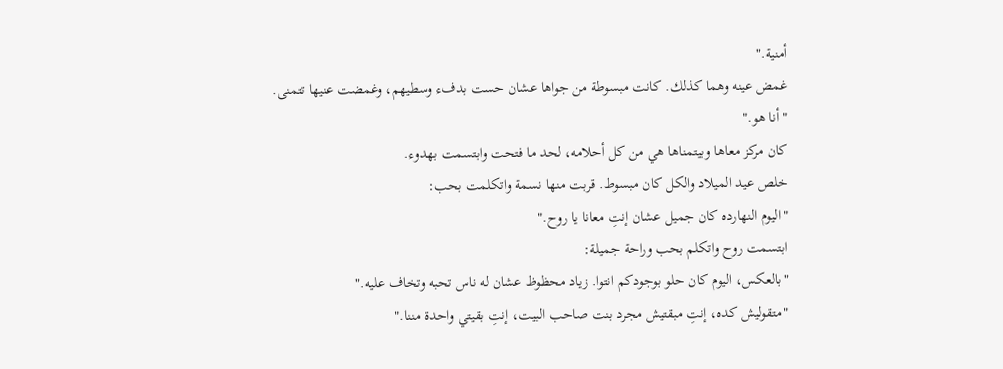أمنية."
غمض عينه وهما كذلك. كانت مبسوطة من جواها عشان حست بدفء وسطيهم، وغمضت عنيها تتمنى.
"أنا هو."
كان مركز معاها وبيتمناها هي من كل أحلامه، لحد ما فتحت وابتسمت بهدوء.
خلص عيد الميلاد والكل كان مبسوط. قربت منها نسمة واتكلمت بحب:
"اليوم النهارده كان جميل عشان إنتِ معانا يا روح."
ابتسمت روح واتكلم بحب وراحة جميلة:
"بالعكس، اليوم كان حلو بوجودكم انتوا. زياد محظوظ عشان له ناس تحبه وتخاف عليه."
"متقوليش كده، إنتِ مبقتيش مجرد بنت صاحب البيت، إنتِ بقيتي واحدة مننا."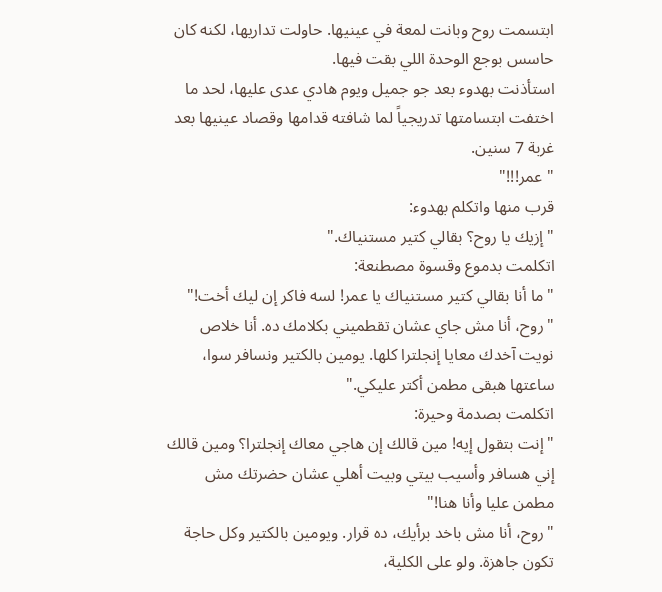ابتسمت روح وبانت لمعة في عينيها. حاولت تداريها، لكنه كان حاسس بوجع الوحدة اللي بقت فيها.
استأذنت بهدوء بعد جو جميل ويوم هادي عدى عليها، لحد ما اختفت ابتسامتها تدريجياً لما شافته قدامها وقصاد عينيها بعد غربة 7 سنين.
"عمر!!!"
قرب منها واتكلم بهدوء:
"إزيك يا روح؟ بقالي كتير مستنياك."
اتكلمت بدموع وقسوة مصطنعة:
"ما أنا بقالي كتير مستنياك يا عمر! لسه فاكر إن ليك أخت!"
"روح، أنا مش جاي عشان تقطميني بكلامك ده. أنا خلاص نويت آخدك معايا إنجلترا كلها. يومين بالكتير ونسافر سوا، ساعتها هبقى مطمن أكتر عليكي."
اتكلمت بصدمة وحيرة:
"إنت بتقول إيه! مين قالك إن هاجي معاك إنجلترا؟ ومين قالك إني هسافر وأسيب بيتي وبيت أهلي عشان حضرتك مش مطمن عليا وأنا هنا!"
"روح، أنا مش باخد برأيك، ده قرار. ويومين بالكتير وكل حاجة تكون جاهزة. ولو على الكلية،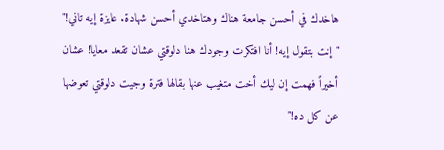هاخدك في أحسن جامعة هناك وهتاخدي أحسن شهادة. عايزة إيه تاني!"
"إنت بتقول إيه! أنا افتكرت وجودك هنا دلوقتي عشان تقعد معايا! عشان أخيراً فهمت إن ليك أخت متغيب عنها بقالها فترة وجيت دلوقتي تعوضها عن كل ده!"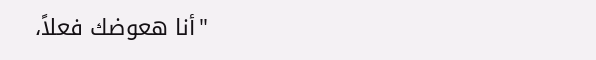"أنا هعوضك فعلاً،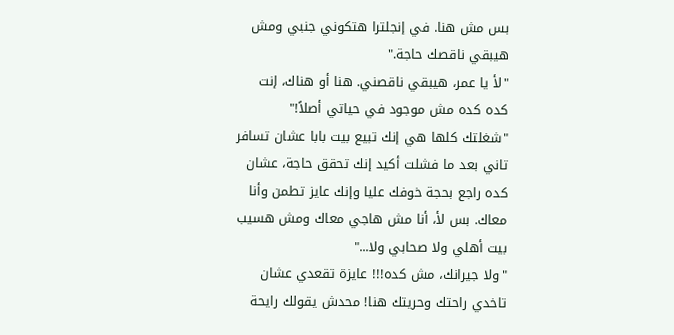بس مش هنا. في إنجلترا هتكوني جنبي ومش هيبقي ناقصك حاجة."
"لأ يا عمر، هيبقي ناقصني. هنا أو هناك، إنت كده كده مش موجود في حياتي أصلاً!"
"شغلتك كلها هي إنك تبيع بيت بابا عشان تسافر تاني بعد ما فشلت أكيد إنك تحقق حاجة، عشان كده راجع بحجة خوفك عليا وإنك عايز تطمن وأنا معاك. بس لأ، أنا مش هاجي معاك ومش هسيب بيت أهلي ولا صحابي ولا..."
"ولا جيرانك، مش كده!!! عايزة تقعدي عشان تاخدي راحتك وحريتك هنا! محدش يقولك رايحة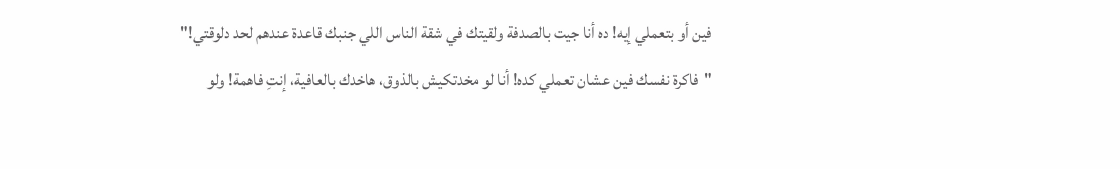فين أو بتعملي إيه! ده أنا جيت بالصدفة ولقيتك في شقة الناس اللي جنبك قاعدة عندهم لحد دلوقتي!"
"فاكرة نفسك فين عشان تعملي كده! أنا لو مخدتكيش بالذوق، هاخدك بالعافية، إنتِ فاهمة! ولو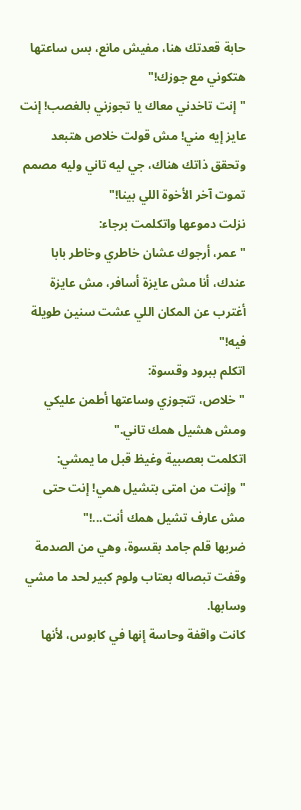حابة قعدتك هنا، مفيش مانع، بس ساعتها هتكوني مع جوزك!"
"إنت تاخدني معاك يا تجوزني بالغصب! إنت عايز إيه مني! مش قولت خلاص هتبعد وتحقق ذاتك هناك، جي ليه تاني وليه مصمم تموت آخر الأخوة اللي بينا!"
نزلت دموعها واتكلمت برجاء:
"عمر، أرجوك عشان خاطري وخاطر بابا عندك، أنا مش عايزة أسافر، مش عايزة أغترب عن المكان اللي عشت سنين طويلة فيه!"
اتكلم ببرود وقسوة:
"خلاص، تتجوزي وساعتها أطمن عليكي ومش هشيل همك تاني."
اتكلمت بعصبية وغيظ قبل ما يمشي:
"وإنت من امتى بتشيل همي! إنت حتى مش عارف تشيل همك أنت...!"
ضربها قلم جامد بقسوة، وهي من الصدمة وقفت تبصاله بعتاب ولوم كبير لحد ما مشي وسابها.
كانت واقفة وحاسة إنها في كابوس، لأنها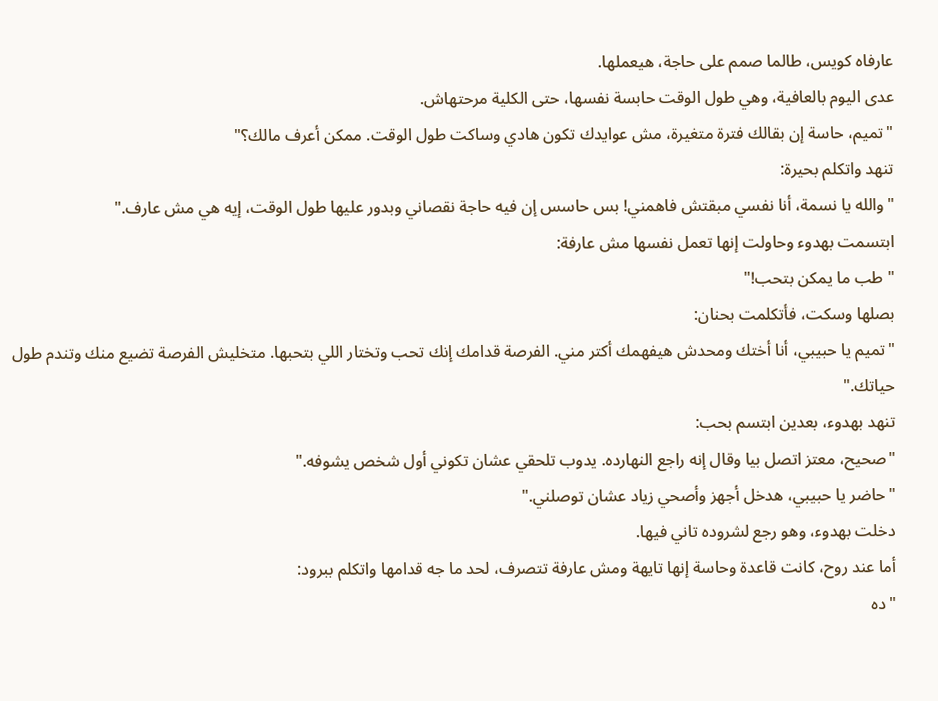عارفاه كويس، طالما صمم على حاجة، هيعملها.
عدى اليوم بالعافية، وهي طول الوقت حابسة نفسها، حتى الكلية مرحتهاش.
"تميم، حاسة إن بقالك فترة متغيرة، مش عوايدك تكون هادي وساكت طول الوقت. ممكن أعرف مالك؟"
تنهد واتكلم بحيرة:
"والله يا نسمة، أنا نفسي مبقتش فاهمني! بس حاسس إن فيه حاجة نقصاني وبدور عليها طول الوقت، إيه هي مش عارف."
ابتسمت بهدوء وحاولت إنها تعمل نفسها مش عارفة:
"طب ما يمكن بتحب!"
بصلها وسكت، فأتكلمت بحنان:
"تميم يا حبيبي، أنا أختك ومحدش هيفهمك أكتر مني. الفرصة قدامك إنك تحب وتختار اللي بتحبها. متخليش الفرصة تضيع منك وتندم طول حياتك."
تنهد بهدوء، بعدين ابتسم بحب:
"صحيح، معتز اتصل بيا وقال إنه راجع النهارده. يدوب تلحقي عشان تكوني أول شخص يشوفه."
"حاضر يا حبيبي، هدخل أجهز وأصحي زياد عشان توصلني."
دخلت بهدوء، وهو رجع لشروده تاني فيها.
أما عند روح، كانت قاعدة وحاسة إنها تايهة ومش عارفة تتصرف، لحد ما جه قدامها واتكلم ببرود:
"ده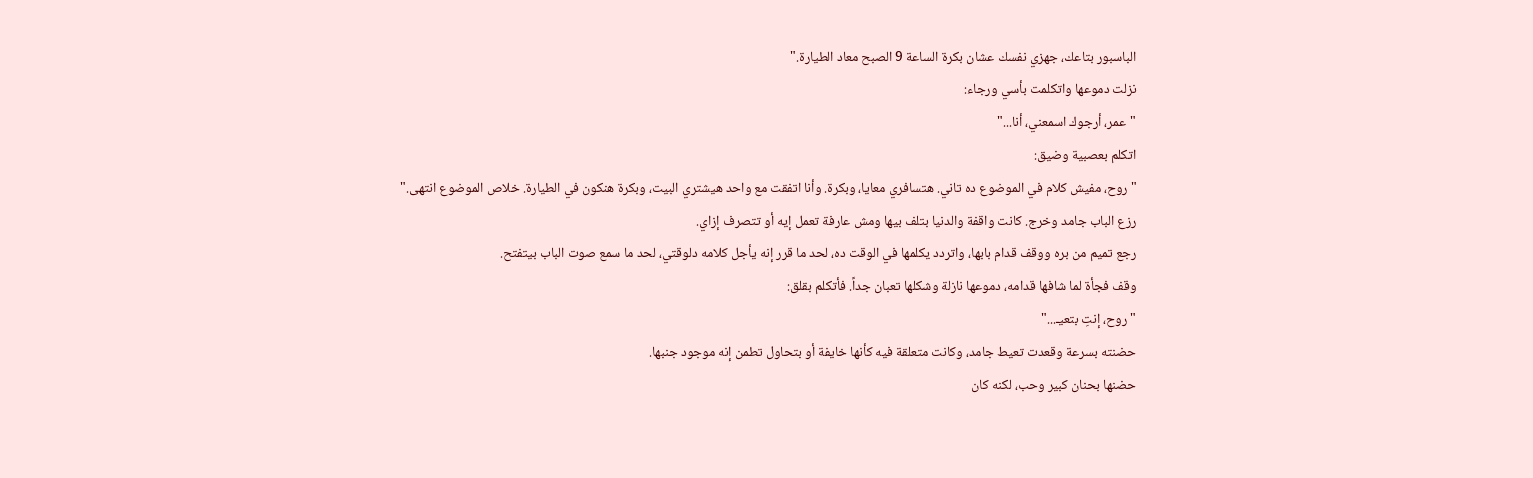الباسبور بتاعك، جهزي نفسك عشان بكرة الساعة 9 الصبح معاد الطيارة."
نزلت دموعها واتكلمت بأسي ورجاء:
"عمر، أرجوك اسمعني، أنا..."
اتكلم بعصبية وضيق:
"روح، مفيش كلام في الموضوع ده تاني. هتسافري معايا، وبكرة. وأنا اتفقت مع واحد هيشتري البيت، وبكرة هنكون في الطيارة. خلاص الموضوع انتهى."
رزع الباب جامد وخرج. كانت واقفة والدنيا بتلف بيها ومش عارفة تعمل إيه أو تتصرف إزاي.
رجع تميم من بره ووقف قدام بابها، واتردد يكلمها في الوقت ده، لحد ما قرر إنه يأجل كلامه دلوقتي، لحد ما سمع صوت الباب بيتفتح.
وقف فجأة لما شافها قدامه، دموعها نازلة وشكلها تعبان جداً. فأتكلم بقلق:
"روح، إنتِ بتعيـ..."
حضنته بسرعة وقعدت تعيط جامد، وكانت متعلقة فيه كأنها خايفة أو بتحاول تطمن إنه موجود جنبها.
حضنها بحنان كبير وحب، لكنه كان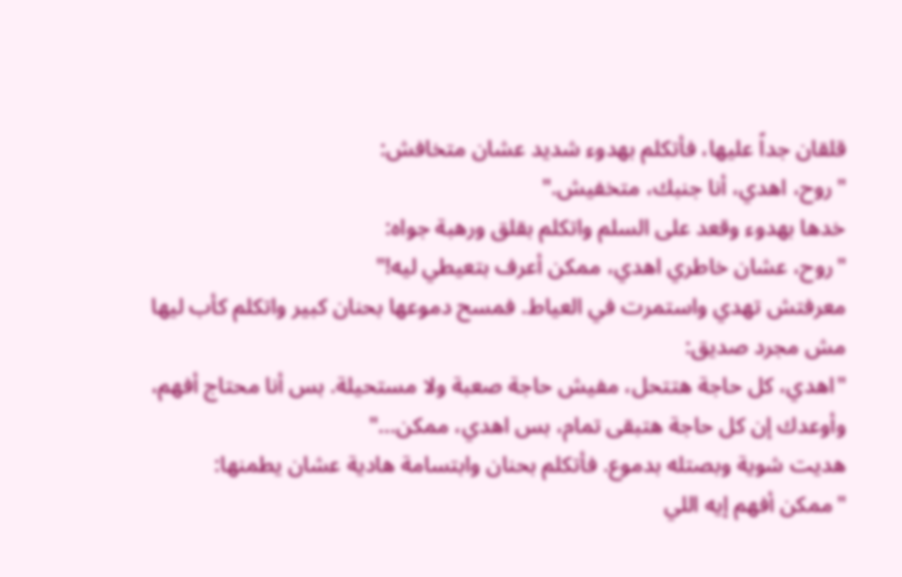قلقان جداً عليها، فأتكلم بهدوء شديد عشان متخافش:
"روح، اهدي، أنا جنبك، متخفيش."
خدها بهدوء وقعد على السلم واتكلم بقلق ورهبة جواه:
"روح، عشان خاطري اهدي، ممكن أعرف بتعيطي ليه!"
معرفتش تهدي واستمرت في العياط. فمسح دموعها بحنان كبير واتكلم كأب ليها مش مجرد صديق:
"اهدي، كل حاجة هتتحل، مفيش حاجة صعبة ولا مستحيلة. بس أنا محتاج أفهم، وأوعدك إن كل حاجة هتبقى تمام، بس اهدي، ممكن..."
هديت شوية وبصتله بدموع. فأتكلم بحنان وابتسامة هادية عشان يطمنها:
"ممكن أفهم إيه اللي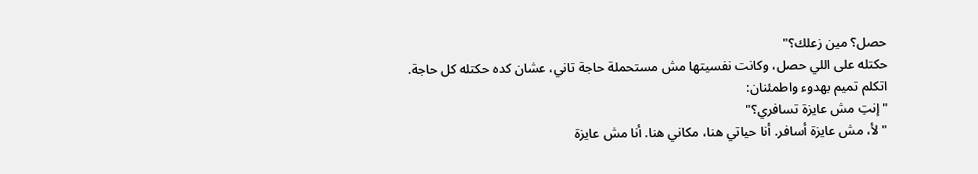حصل؟ مين زعلك؟"
حكتله على اللي حصل، وكانت نفسيتها مش مستحملة حاجة تاني، عشان كده حكتله كل حاجة.
اتكلم تميم بهدوء واطمئنان:
"إنتِ مش عايزة تسافري؟"
"لأ، مش عايزة أسافر. أنا حياتي هنا، مكاني هنا. أنا مش عايزة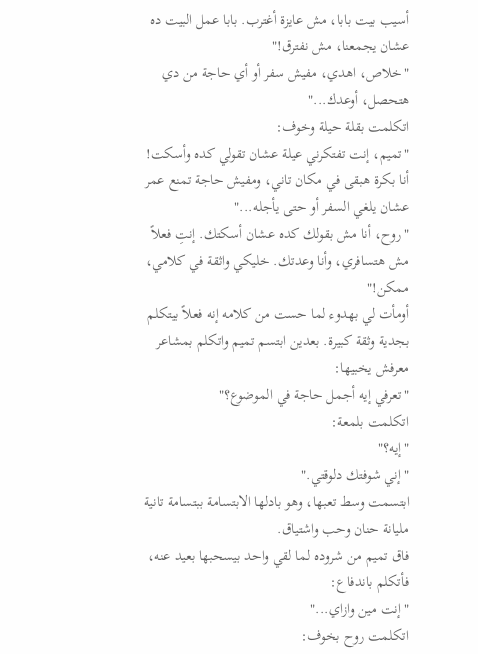أسيب بيت بابا، مش عايزة أغترب. بابا عمل البيت ده عشان يجمعنا، مش نفترق!"
"خلاص، اهدي، مفيش سفر أو أي حاجة من دي هتحصل، أوعدك..."
اتكلمت بقلة حيلة وخوف:
"تميم، إنت تفتكرني عيلة عشان تقولي كده وأسكت! أنا بكرة هبقى في مكان تاني، ومفيش حاجة تمنع عمر عشان يلغي السفر أو حتى يأجله..."
"روح، أنا مش بقولك كده عشان أسكتك. إنتِ فعلاً مش هتسافري، وأنا وعدتك. خليكي واثقة في كلامي، ممكن!"
أومأت لي بهدوء لما حست من كلامه إنه فعلاً بيتكلم بجدية وثقة كبيرة. بعدين ابتسم تميم واتكلم بمشاعر معرفش يخبيها:
"تعرفي إيه أجمل حاجة في الموضوع؟"
اتكلمت بلمعة:
"إيه؟"
"إني شوفتك دلوقتي."
ابتسمت وسط تعبها، وهو بادلها الابتسامة ببتسامة تانية مليانة حنان وحب واشتياق.
فاق تميم من شروده لما لقي واحد بيسحبها بعيد عنه، فأتكلم باندفاع:
"إنت مين وازاي..."
اتكلمت روح بخوف: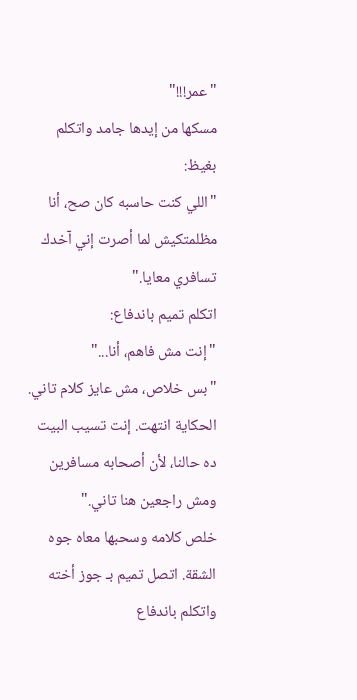"عمر!!!"
مسكها من إيدها جامد واتكلم بغيظ:
"اللي كنت حاسبه كان صح، أنا مظلمتكيش لما أصرت إني آخدك تسافري معايا."
اتكلم تميم باندفاع:
"إنت مش فاهم، أنا..."
"بس خلاص، مش عايز كلام تاني. الحكاية انتهت. إنت تسيب البيت ده حالنا، لأن أصحابه مسافرين ومش راجعين هنا تاني."
خلص كلامه وسحبها معاه جوه الشقة. اتصل تميم بـ جوز أخته واتكلم باندفاع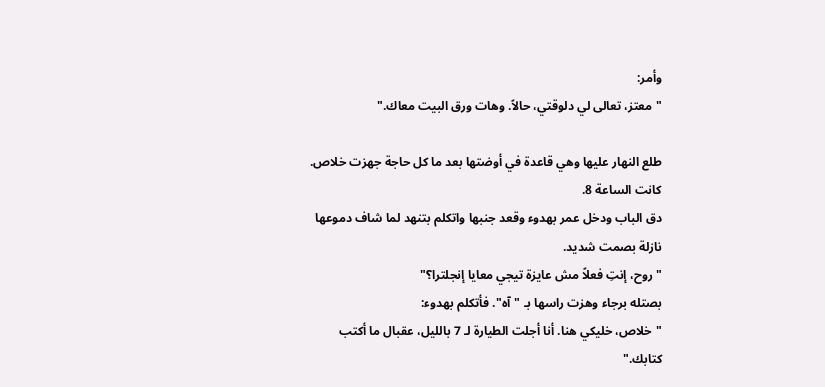وأمر:
"معتز، تعالى لي دلوقتي، حالاً. وهات ورق البيت معاك."

طلع النهار عليها وهي قاعدة في أوضتها بعد ما كل حاجة جهزت خلاص. كانت الساعة 8.
دق الباب ودخل عمر بهدوء وقعد جنبها واتكلم بتنهد لما شاف دموعها نازلة بصمت شديد.
"روح، إنتِ فعلاً مش عايزة تيجي معايا إنجلترا؟"
بصتله برجاء وهزت راسها بـ "آه". فأتكلم بهدوء:
"خلاص، خليكي هنا. أنا أجلت الطيارة لـ 7 بالليل، عقبال ما أكتب كتابك."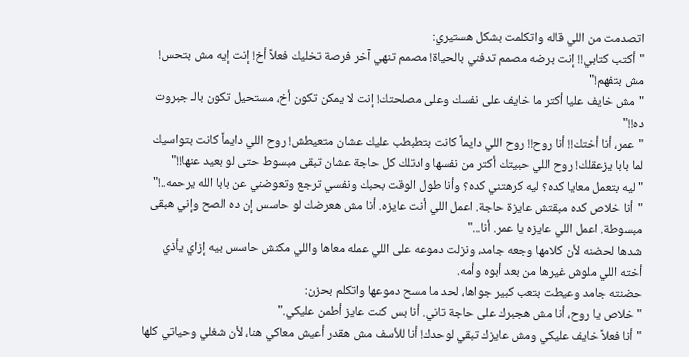اتصدمت من اللي قاله واتكلمت بشكل هستيري:
"أكتب كتابي!! إنت برضه مصمم تدفني بالحياة! مصمم تنهي آخر فرصة تخليك فعلاً أخ! إنت إيه مش بتحس! مش بتفهم!"
"مش خايف عليا أكتر ما خايف على نفسك وعلى مصلحتك! إنت لا يمكن تكون أخ، مستحيل تكون بالـ جبروت ده!!"
"عمر، أنا أختك!! أنا روح!! روح اللي دايماً كانت بتطبطب عليك عشان متعيطش! روح اللي دايماً كانت بتواسيك لما بابا يزعقلك! روح اللي حبيتك أكتر من نفسها وادتلك كل حاجة عشان تبقى مبسوط حتى لو بعيد عنها!!"
"ليه بتعمل معايا كده؟ ليه كرهتني كده؟ وأنا طول الوقت بحبك ونفسي ترجع وتعوضني عن بابا الله يرحمه..!"
"أنا خلاص كده مبقتش عايزة حاجة. اعمل اللي أنت عايزه. أنا مش هعرضك لو حاسس إن ده الصح وإني هبقى مبسوطة. اعمل اللي عايزه يا عمر. أنا..."
شدها لحضنه لأن كلامها وجعه جامد، ونزلت دموعه على اللي عمله معاها واللي مكنش حاسس بيه إزاي يأذي أخته اللي ملوش غيرها من بعد أبوه وأمه.
حضنته جامد وعيطت بتعب كبير جواها، لحد ما مسح دموعها واتكلم بحزن:
"خلاص يا روح، أنا مش هجبرك على حاجة تاني. أنا بس كنت عايز أطمن عليكي."
"أنا فعلاً خايف عليكي ومش عايزك تبقي لوحدك! أنا للأسف مش هقدر أعيش معاكي هنا، لأن شغلي وحياتي كلها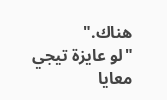هناك."
"لو عايزة تيجي معايا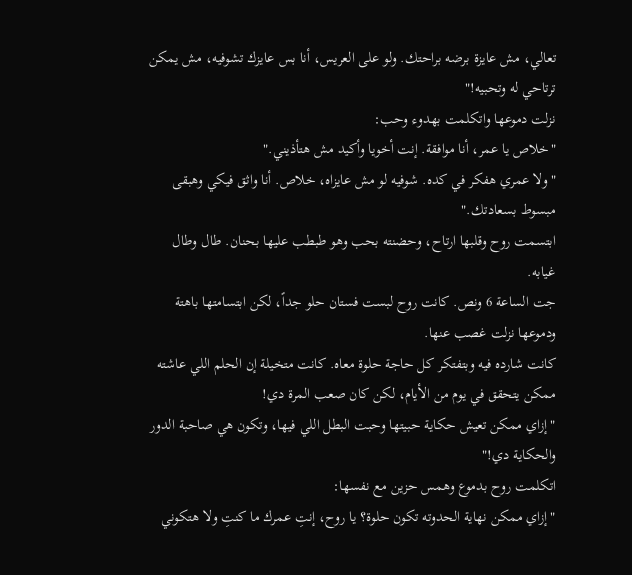تعالي، مش عايزة برضه براحتك. ولو على العريس، أنا بس عايزك تشوفيه، مش يمكن ترتاحي له وتحبيه!"
نزلت دموعها واتكلمت بهدوء وحب:
"خلاص يا عمر، أنا موافقة. إنت أخويا وأكيد مش هتأذيني."
"ولا عمري هفكر في كده. شوفيه لو مش عايزاه، خلاص. أنا واثق فيكي وهبقى مبسوط بسعادتك."
ابتسمت روح وقلبها ارتاح، وحضنته بحب وهو طبطب عليها بحنان. طال وطال غيابه.
جت الساعة 6 ونص. كانت روح لبست فستان حلو جداً، لكن ابتسامتها باهتة ودموعها نزلت غصب عنها.
كانت شارده فيه وبتفتكر كل حاجة حلوة معاه. كانت متخيلة إن الحلم اللي عاشته ممكن يتحقق في يوم من الأيام، لكن كان صعب المرة دي!
"إزاي ممكن تعيش حكاية حبيتها وحبت البطل اللي فيها، وتكون هي صاحبة الدور والحكاية دي!"
اتكلمت روح بدموع وهمس حزين مع نفسها:
"إزاي ممكن نهاية الحدوته تكون حلوة؟ يا روح، إنتِ عمرك ما كنتِ ولا هتكوني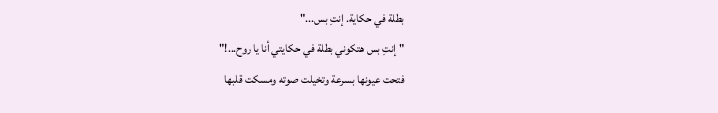بطلة في حكاية. إنتِ بس..."
"إنتِ بس هتكوني بطلة في حكايتي أنا يا روح...!"
فتحت عيونها بسرعة وتخيلت صوته ومسكت قلبها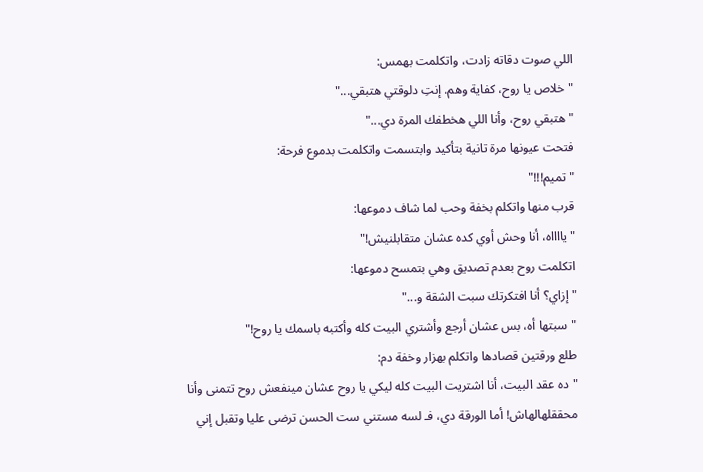اللي صوت دقاته زادت، واتكلمت بهمس:
"خلاص يا روح، كفاية وهم. إنتِ دلوقتي هتبقي..."
"هتبقي روح، وأنا اللي هخطفك المرة دي..."
فتحت عيونها مرة تانية بتأكيد وابتسمت واتكلمت بدموع فرحة:
"تميم!!!"
قرب منها واتكلم بخفة وحب لما شاف دموعها:
"يااااه، أنا وحش أوي كده عشان متقابلنيش!"
اتكلمت روح بعدم تصديق وهي بتمسح دموعها:
"إزاي؟ أنا افتكرتك سبت الشقة و..."
"سبتها أه، بس عشان أرجع وأشتري البيت كله وأكتبه باسمك يا روح!"
طلع ورقتين قصادها واتكلم بهزار وخفة دم:
"ده عقد البيت، أنا اشتريت البيت كله ليكي يا روح عشان مينفعش روح تتمنى وأنا محققلهالهاش! أما الورقة دي، فـ لسه مستني ست الحسن ترضى عليا وتقبل إني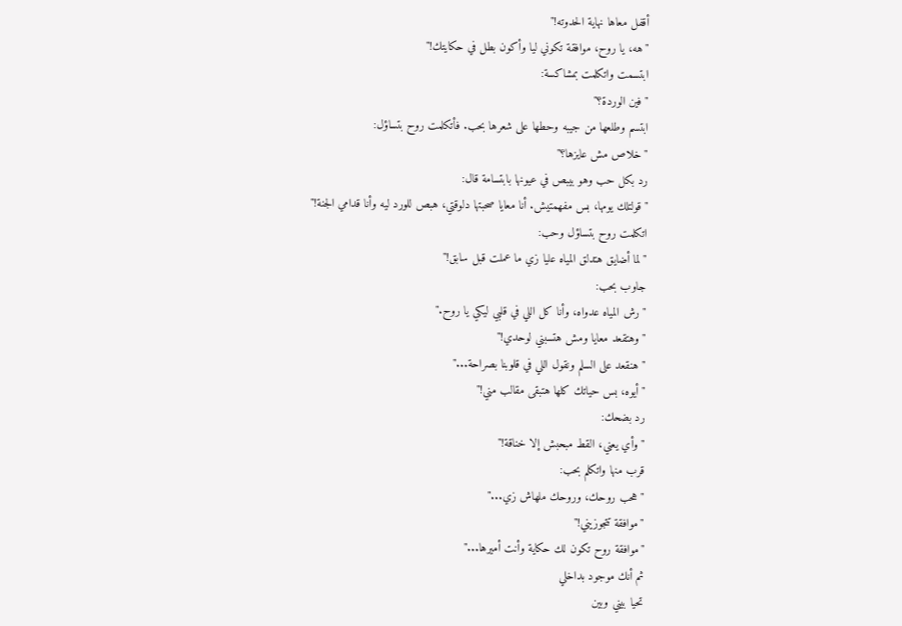أقفل معاها نهاية الحدوته!"
"هه، يا روح، موافقة تكوني ليا وأكون بطل في حكايتك!"
ابتسمت واتكلمت بمشاكسة:
"فين الوردة؟"
ابتسم وطلعها من جيبه وحطها على شعرها بحب. فأتكلمت روح بتساؤل:
"خلاص مش عايزها؟"
رد بكل حب وهو بيبص في عيونها بابتسامة قال:
"قولتلك يومها، بس مفهمتيش. أنا معايا صحبتها دلوقتي، هبص للورد ليه وأنا قدامي الجنة!"
اتكلمت روح بتساؤل وحب:
"لما أضايق هتدلق المياه عليا زي ما عملت قبل سابق!"
جاوب بحب:
"رش المياه عدواه، وأنا كل اللي في قلبي ليكي يا روح."
"وهتقعد معايا ومش هتسبني لوحدي!"
"هنقعد على السلم ونقول اللي في قلوبنا بصراحة..."
"أيوه، بس حياتك كلها هتبقى مقالب مني!"
رد بضحك:
"وأي يعني، القط مبحبش إلا خناقة!"
قرب منها واتكلم بحب:
"هحب روحك، وروحك ملهاش زي..."
"موافقة تتجوزيني!"
"موافقة روح تكون لك حكاية وأنت أميرها..."
ثم أنك موجود بداخلي
تحيا بيني وبين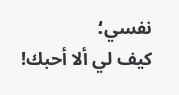نفسي؛
كيف لي ألا أحبك!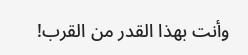وأنت بهذا القدر من القرب!